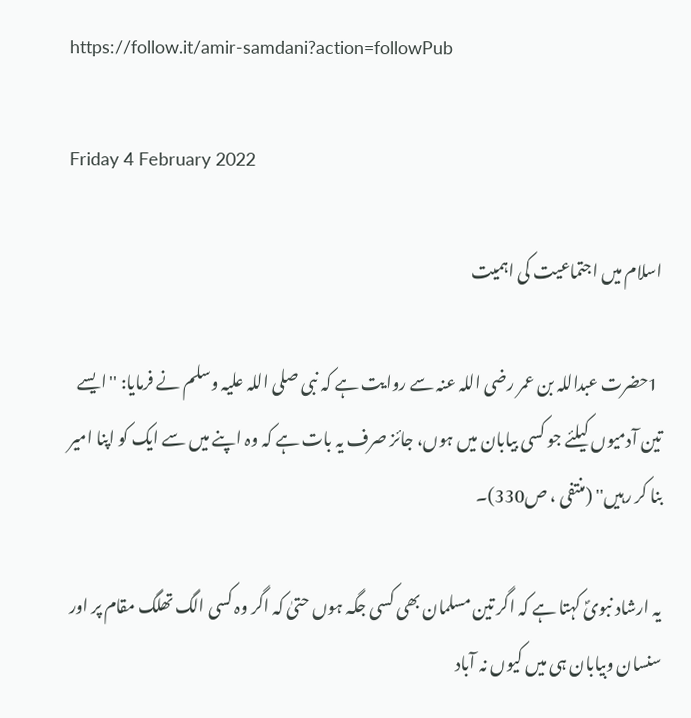https://follow.it/amir-samdani?action=followPub

Friday 4 February 2022

اسلام میں اجتماعیت کی اہمیت

 1حضرت عبداللہ بن عمر رضی اللہ عنہ سے روایت ہے کہ نبی صلی اللہ علیہ وسلم نے فرمایا: ''ایسے تین آدمیوں کیلئے جو کسی بیابان میں ہوں، جائز صرف یہ بات ہے کہ وہ اپنے میں سے ایک کو اپنا امیر بنا کر رہیں'' (منتفی ، ص330)۔

یہ ارشاد نبویؐ کہتا ہے کہ اگر تین مسلمان بھی کسی جگہ ہوں حتیٰ کہ اگر وہ کسی الگ تھلگ مقام پر اور سنسان وبیابان ہی میں کیوں نہ آباد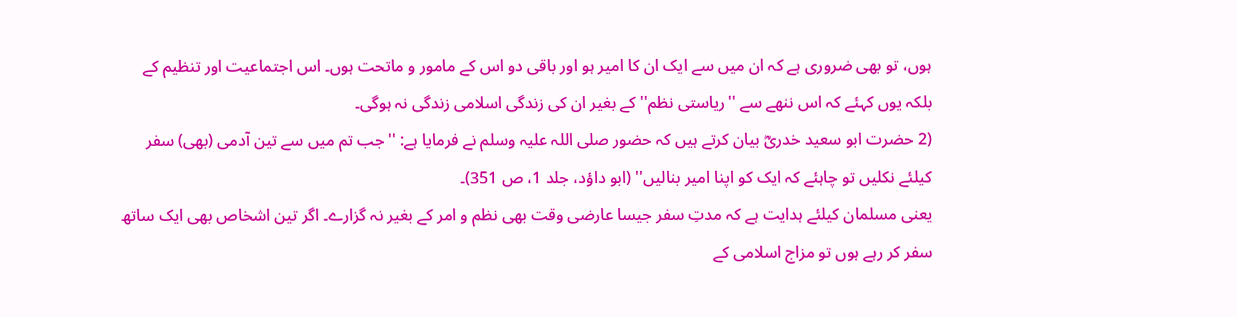ہوں، تو بھی ضروری ہے کہ ان میں سے ایک ان کا امیر ہو اور باقی دو اس کے مامور و ماتحت ہوں۔ اس اجتماعیت اور تنظیم کے بلکہ یوں کہئے کہ اس ننھے سے ''ریاستی نظم'' کے بغیر ان کی زندگی اسلامی زندگی نہ ہوگی۔
(2 حضرت ابو سعید خدریؓ بیان کرتے ہیں کہ حضور صلی اللہ علیہ وسلم نے فرمایا ہے: ''جب تم میں سے تین آدمی (بھی) سفر کیلئے نکلیں تو چاہئے کہ ایک کو اپنا امیر بنالیں'' (ابو داؤد، جلد 1، ص 351)۔
یعنی مسلمان کیلئے ہدایت ہے کہ مدتِ سفر جیسا عارضی وقت بھی نظم و امر کے بغیر نہ گزارے۔ اگر تین اشخاص بھی ایک ساتھ سفر کر رہے ہوں تو مزاج اسلامی کے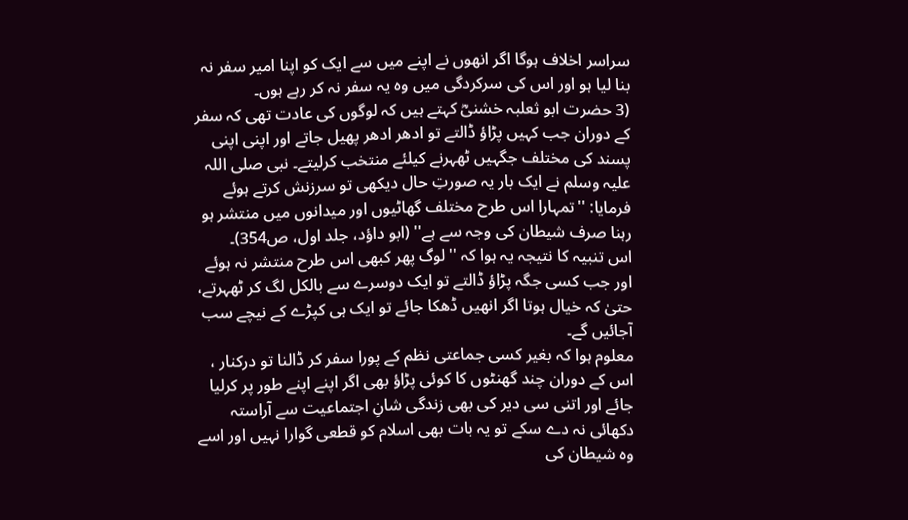سراسر اخلاف ہوگا اگر انھوں نے اپنے میں سے ایک کو اپنا امیر سفر نہ بنا لیا ہو اور اس کی سرکردگی میں وہ یہ سفر نہ کر رہے ہوں۔
(3 حضرت ابو ثعلبہ خشنیؓ کہتے ہیں کہ لوگوں کی عادت تھی کہ سفر کے دوران جب کہیں پڑاؤ ڈالتے تو ادھر ادھر پھیل جاتے اور اپنی اپنی پسند کی مختلف جگہیں ٹھہرنے کیلئے منتخب کرلیتے۔ نبی صلی اللہ علیہ وسلم نے ایک بار یہ صورتِ حال دیکھی تو سرزنش کرتے ہوئے فرمایا: ''تمہارا اس طرح مختلف گھاٹیوں اور میدانوں میں منتشر ہو رہنا صرف شیطان کی وجہ سے ہے'' (ابو داؤد، جلد اول، ص354)۔
اس تنبیہ کا نتیجہ یہ ہوا کہ ''لوگ پھر کبھی اس طرح منتشر نہ ہوئے اور جب کسی جگہ پڑاؤ ڈالتے تو ایک دوسرے سے بالکل لگ کر ٹھہرتے، حتیٰ کہ خیال ہوتا اگر انھیں ڈھکا جائے تو ایک ہی کپڑے کے نیچے سب آجائیں گے۔
معلوم ہوا کہ بغیر کسی جماعتی نظم کے پورا سفر کر ڈالنا تو درکنار ، اس کے دوران چند گھنٹوں کا کوئی پڑاؤ بھی اگر اپنے اپنے طور پر کرلیا جائے اور اتنی سی دیر کی بھی زندگی شانِ اجتماعیت سے آراستہ دکھائی نہ دے سکے تو یہ بات بھی اسلام کو قطعی گوارا نہیں اور اسے وہ شیطان کی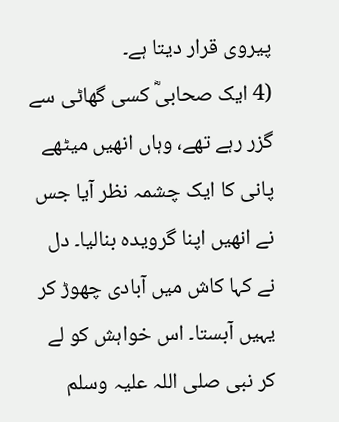پیروی قرار دیتا ہے۔
(4 ایک صحابیؓ کسی گھاٹی سے گزر رہے تھے، وہاں انھیں میٹھے پانی کا ایک چشمہ نظر آیا جس نے انھیں اپنا گرویدہ بنالیا۔ دل نے کہا کاش میں آبادی چھوڑ کر یہیں آبستا۔ اس خواہش کو لے کر نبی صلی اللہ علیہ وسلم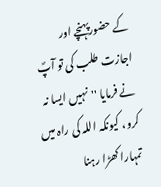کے حضورپہنچے اور اجازت طلب کی تو آپؐ نے فرمایا ''نہیں ایسا نہ کرو، کیونکہ اللہ کی راہ میں تمہارا کھڑا رہنا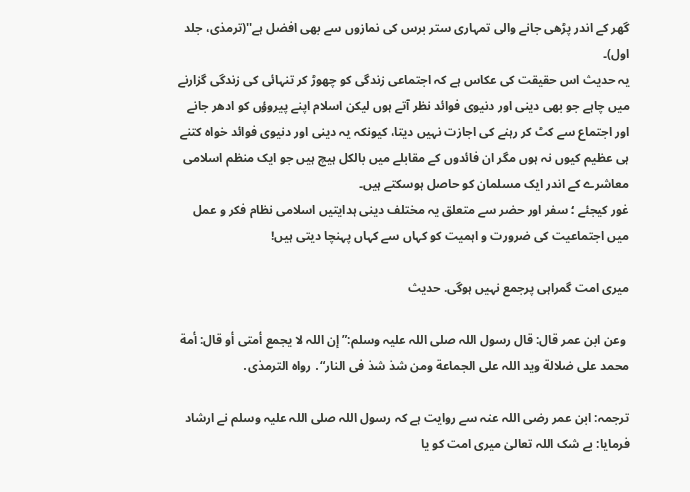گھر کے اندر پڑھی جانے والی تمہاری ستر برس کی نمازوں سے بھی افضل ہے''(ترمذی، جلد اول)۔
یہ حدیث اس حقیقت کی عکاس ہے کہ اجتماعی زندگی کو چھوڑ کر تنہائی کی زندگی گزارنے میں چاہے جو بھی دینی اور دنیوی فوائد نظر آتے ہوں لیکن اسلام اپنے پیروؤں کو ادھر جانے اور اجتماع سے کٹ کر رہنے کی اجازت نہیں دیتا، کیونکہ یہ دینی اور دنیوی فوائد خواہ کتنے ہی عظیم کیوں نہ ہوں مگر ان فائدوں کے مقابلے میں بالکل ہیچ ہیں جو ایک منظم اسلامی معاشرے کے اندر ایک مسلمان کو حاصل ہوسکتے ہیں۔
غور کیجئے ؛ سفر اور حضر سے متعلق یہ مختلف دینی ہدایتیں اسلامی نظام فکر و عمل میں اجتماعیت کی ضرورت و اہمیت کو کہاں سے کہاں پہنچا دیتی ہیں!

میری امت گمراہی پرجمع نہیں ہوگی. حدیث

 وعن ابن عمر قال: قال رسول اللہ صلی اللہ علیہ وسلم:”إن اللہ لا یجمع أمتی أو قال: أمة محمد علی ضلالة وید اللہ علی الجماعة ومن شذ شذ فی النار“․ رواہ الترمذی․

ترجمہ: ابن عمر رضی اللہ عنہ سے روایت ہے کہ رسول اللہ صلی اللہ علیہ وسلم نے ارشاد فرمایا: بے شک اللہ تعالیٰ میری امت کو یا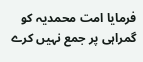فرمایا امت محمدیہ کو گمراہی پر جمع نہیں کرے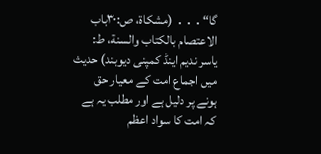گا“․․․ (مشکاة، ص:۳۰باب الاعتصام بالکتاب والسنة، ط: یاسر ندیم اینڈ کمپنی دیوبند) حدیث میں اجماع امت کے معیار حق ہونے پر دلیل ہے اور مطلب یہ ہے کہ امت کا سواد اعظم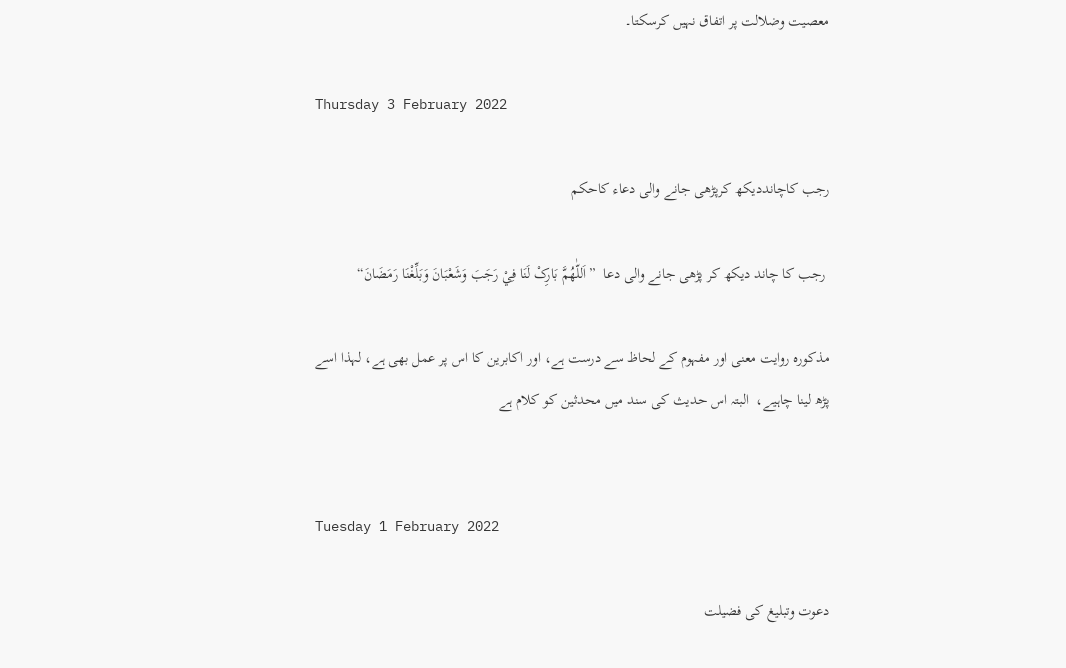معصیت وضلالت پر اتفاق نہیں کرسکتا۔

Thursday 3 February 2022

رجب کاچانددیکھ کرپڑھی جانے والی دعاء کاحکم

 رجب کا چاند دیکھ کر پڑھی جانے والی دعا  ”اَللّٰهُمَّ بَارِکْ لَنَا فِيْ رَجَبَ وَشَعْبَانَ وَبَلِّغْنَا رَمَضَانَ“

مذکورہ روایت معنی اور مفہوم کے لحاظ سے درست ہے، اور اکابرین کا اس پر عمل بھی ہے، لہذا اسے پڑھ لینا چاہیے،  البتہ اس حدیث کی سند میں محدثین کو کلام ہے


Tuesday 1 February 2022

دعوت وتبلیغ کی فضیلت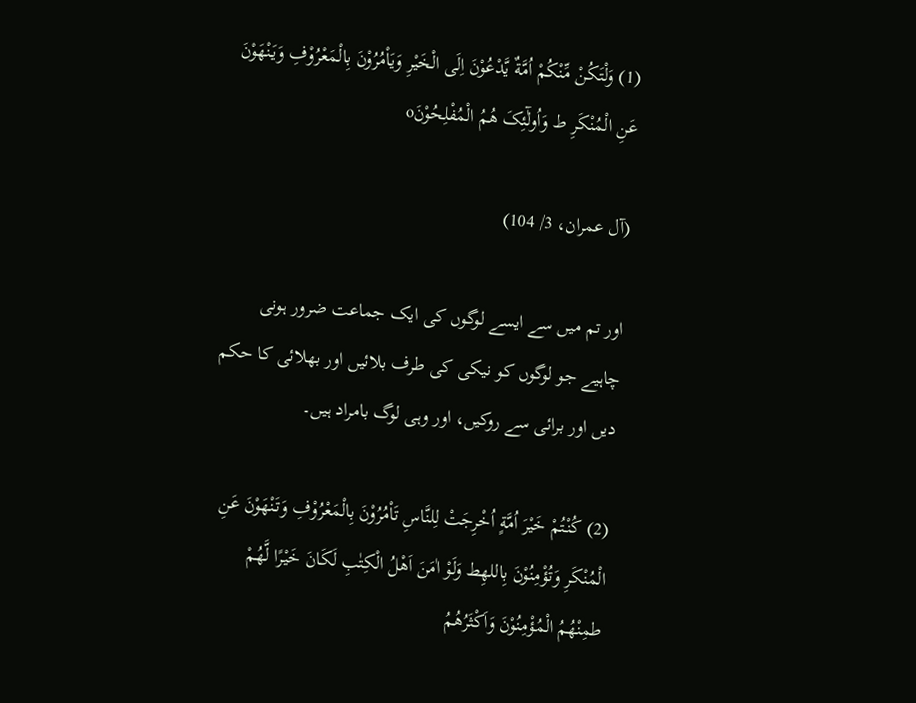(1) وَلْتَکُنْ مِّنْکُمْ اُمَّةٌ يَّدْعُوْنَ اِلَی الْخَيْرِ وَيَاْمُرُوْنَ بِالْمَعْرُوْفِ وَيَنْهَوْنَ عَنِ الْمُنْکَرِ ط وَاُولٰٓئِکَ هُمُ الْمُفْلِحُوْنَo

(آل عمران، 3/ 104)

اور تم میں سے ایسے لوگوں کی ایک جماعت ضرور ہونی چاہیے جو لوگوں کو نیکی کی طرف بلائیں اور بھلائی کا حکم دیں اور برائی سے روکیں، اور وہی لوگ بامراد ہیں۔

(2) کُنْتُمْ خَيْرَ اُمَّةٍ اُخْرِجَتْ لِلنَّاسِ تَاْمُرُوْنَ بِالْمَعْرُوْفِ وَتَنْهَوْنَ عَنِ الْمُنْکَرِ وَتُؤْمِنُوْنَ بِاللهِط وَلَوْ اٰمَنَ اَهْلُ الْکِتٰبِ لَکَانَ خَيْرًا لَّهُمْ طمِنْهُمُ الْمُؤْمِنُوْنَ وَاَکْثَرُهُمُ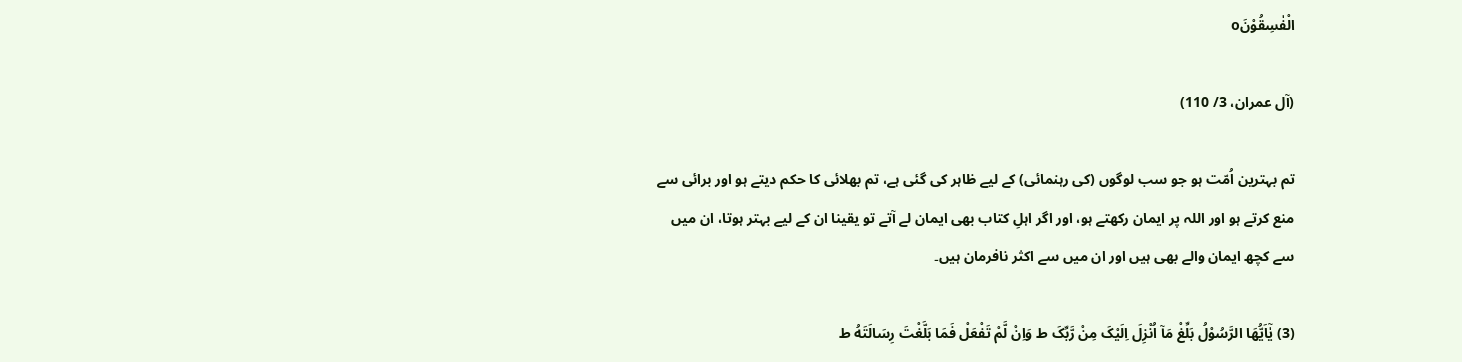الْفٰسِقُوْنَo

(آل عمران، 3/ 110)

تم بہترین اُمّت ہو جو سب لوگوں (کی رہنمائی) کے لیے ظاہر کی گئی ہے، تم بھلائی کا حکم دیتے ہو اور برائی سے منع کرتے ہو اور اللہ پر ایمان رکھتے ہو، اور اگر اہلِ کتاب بھی ایمان لے آتے تو یقینا ان کے لیے بہتر ہوتا، ان میں سے کچھ ایمان والے بھی ہیں اور ان میں سے اکثر نافرمان ہیں۔

(3) يٰٓاَيُّهَا الرَّسُوْلُ بَلِّغْ مَآ اُنْزِلَ اِلَيْکَ مِنْ رَّبِّکَ ط وَاِنْ لَّمْ تَفْعَلْ فَمَا بَلَّغْتَ رِسَالَتَهُ ط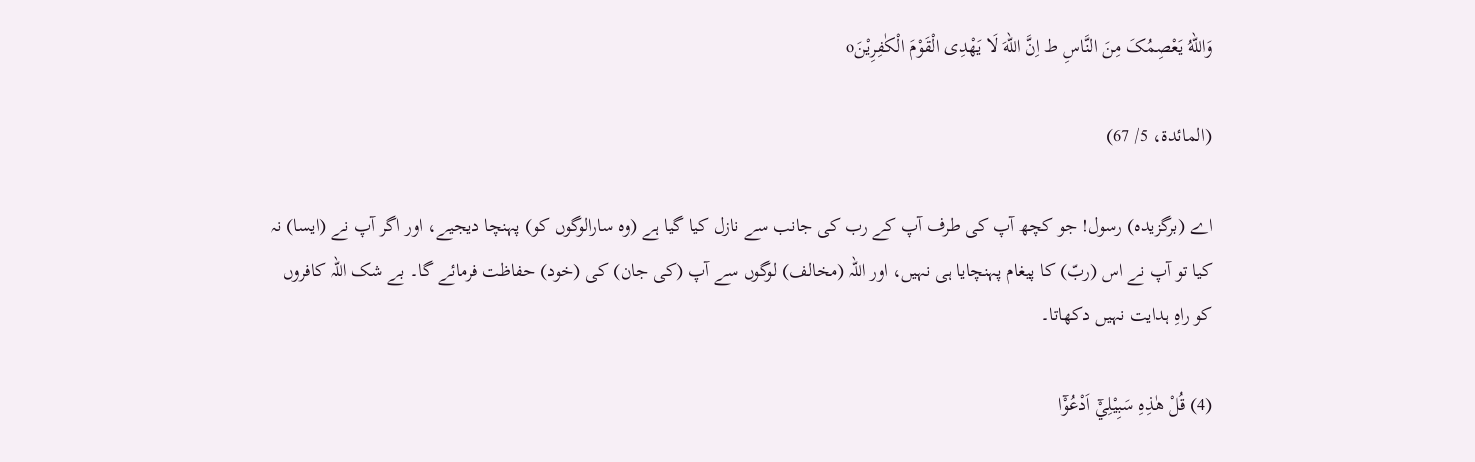وَاللهُ يَعْصِمُکَ مِنَ النَّاسِ ط اِنَّ اللهَ لَا يَهْدِی الْقَوْمَ الْکٰفِرِيْنَo

(المائدة، 5/ 67)

اے (برگزیدہ) رسول! جو کچھ آپ کی طرف آپ کے رب کی جانب سے نازل کیا گیا ہے (وہ سارالوگوں کو) پہنچا دیجیے، اور اگر آپ نے (ایسا) نہ کیا تو آپ نے اس (ربّ) کا پیغام پہنچایا ہی نہیں، اور اللہ (مخالف) لوگوں سے آپ (کی جان) کی (خود) حفاظت فرمائے گا۔ بے شک اللہ کافروں کو راهِ ہدایت نہیں دکھاتا۔

(4) قُلْ هٰذِهِ سَبِيْلِيْٓ اَدْعُوْٓا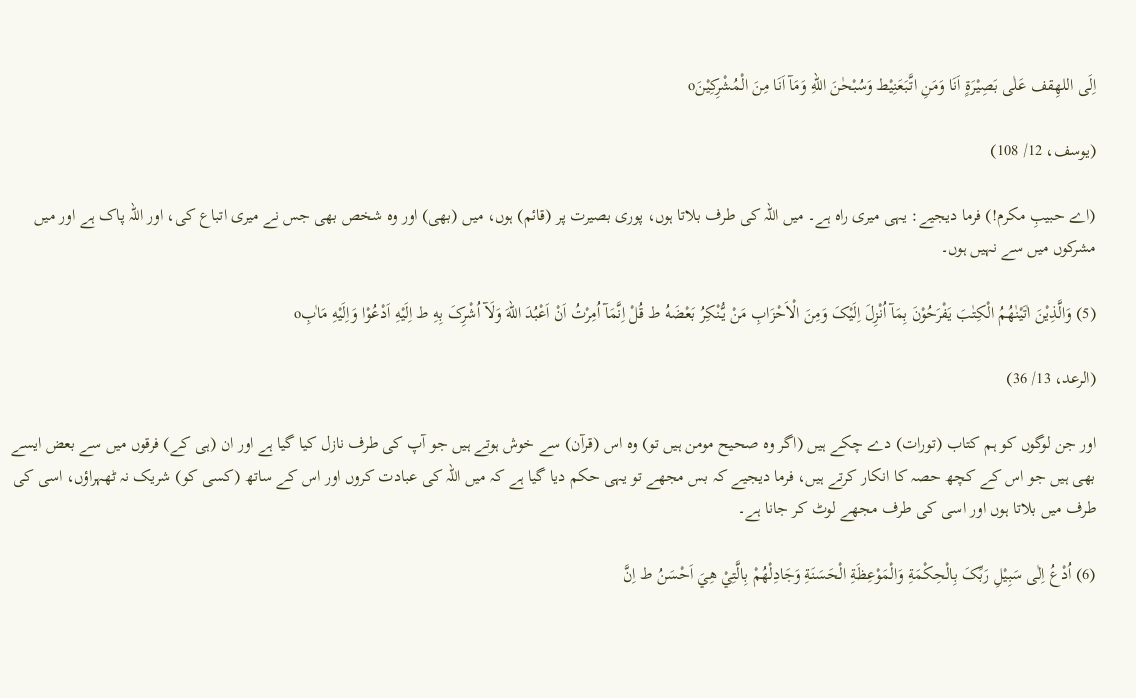اِلَی اللهِقف عَلٰی بَصِيْرَةٍ اَنَا وَمَنِ اتَّبَعَنِيْط وَسُبْحٰنَ اللهِ وَمَآ اَنَا مِنَ الْمُشْرِکِيْنَo

(يوسف، 12/ 108)

(اے حبیبِ مکرم!) فرما دیجیے: یہی میری راہ ہے۔ میں اللہ کی طرف بلاتا ہوں، پوری بصیرت پر (قائم) ہوں، میں (بھی) اور وہ شخص بھی جس نے میری اتباع کی، اور اللہ پاک ہے اور میں مشرکوں میں سے نہیں ہوں۔

(5) وَالَّذِيْنَ اٰتَيْنٰهُمُ الْکِتٰبَ يَفْرَحُوْنَ بِمَآ اُنْزِلَ اِلَيْکَ وَمِنَ الْاَحْزَابِ مَنْ يُّنْکِرُ بَعْضَهُ ط قُلْ اِنَّمَآ اُمِرْتُ اَنْ اَعْبُدَ اللهَ وَلَآ اُشْرِکَ بِهِ ط اِلَيْهِ اَدْعُوْا وَاِلَيْهِ مَاٰبِo

(الرعد، 13/ 36)

اور جن لوگوں کو ہم کتاب (تورات) دے چکے ہیں (اگر وہ صحیح مومن ہیں تو) وہ اس (قرآن) سے خوش ہوتے ہیں جو آپ کی طرف نازل کیا گیا ہے اور ان (ہی کے) فرقوں میں سے بعض ایسے بھی ہیں جو اس کے کچھ حصہ کا انکار کرتے ہیں، فرما دیجیے کہ بس مجھے تو یہی حکم دیا گیا ہے کہ میں اللہ کی عبادت کروں اور اس کے ساتھ (کسی کو) شریک نہ ٹھہراؤں، اسی کی طرف میں بلاتا ہوں اور اسی کی طرف مجھے لوٹ کر جانا ہے۔

(6) اُدْعُ اِلٰی سَبِيْلِ رَبِّکَ بِالْحِکْمَةِ وَالْمَوْعِظَةِ الْحَسَنَةِ وَجَادِلْهُمْ بِالَّتِيْ هِيَ اَحْسَنُ ط اِنَّ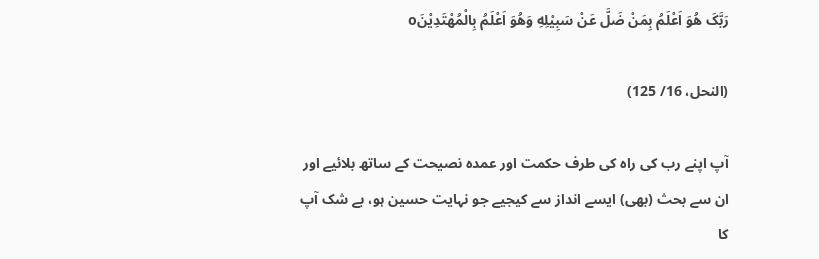رَبَّکَ هُوَ اَعْلَمُ بِمَنْ ضَلَّ عَنْ سَبِيْلِهِ وَهُوَ اَعْلَمُ بِالْمُهْتَدِيْنَo

(النحل، 16/ 125)

آپ اپنے رب کی راہ کی طرف حکمت اور عمدہ نصیحت کے ساتھ بلائیے اور ان سے بحث (بھی) ایسے انداز سے کیجیے جو نہایت حسین ہو، بے شک آپ کا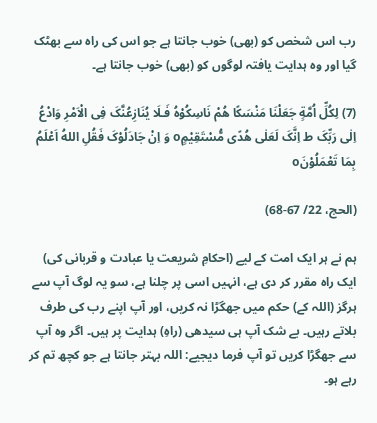رب اس شخص کو (بھی) خوب جانتا ہے جو اس کی راہ سے بھٹک گیا اور وہ ہدایت یافتہ لوگوں کو (بھی) خوب جانتا ہے۔

(7) لِکُلِّ اُمَّةٍ جَعَلْنَا مَنْسَکًا هُمْ نَاسِکُوْهُ فَـلَا يُنَازِعُنَّکَ فِی الْاَمْرِ وَادْعُ اِلٰی رَبِّکَ ط اِنَّکَ لَعَلٰی هُدًی مُّسْتَقِيْمٍo وَ اِنْ جَادَلُوْکَ فَقُلِ اللهُ اَعْلَمُ بِمَا تَعْمَلُوْنَo

(الحج، 22/ 67-68)

ہم نے ہر ایک امت کے لیے (احکامِ شریعت یا عبادت و قربانی کی) ایک راہ مقرر کر دی ہے، انہیں اسی پر چلنا ہے، سو یہ لوگ آپ سے ہرگز (اللہ کے) حکم میں جھگڑا نہ کریں، اور آپ اپنے رب کی طرف بلاتے رہیں۔ بے شک آپ ہی سیدھی (راہِ) ہدایت پر ہیں۔ اگر وہ آپ سے جھگڑا کریں تو آپ فرما دیجیے: اللہ بہتر جانتا ہے جو کچھ تم کر رہے ہو۔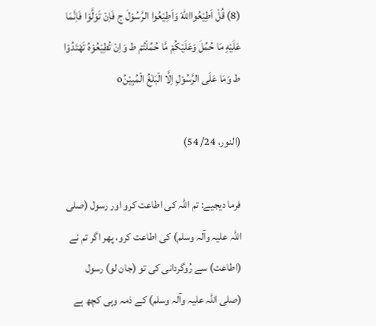(8) قُلْ اَطِيْعُوااللهَ وَاَطِيْعُوا الرَّسُوْلَ ج فَاِنْ تَوَلَّوْا فَاِنَّمَا عَلَيْهِ مَا حُمِّلَ وَعَلَيْکُمْ مَّا حُمِّلْتُمْ ط وَاِنْ تُطِيْعُوْهُ تَهْتَدُوْا ط وَمَا عَلَی الرَّسُوْلِ اِلَّا الْبَلٰغُ الْمُبِيْنُo

(النور، 24/ 54)

فرما دیجیے: تم اللہ کی اطاعت کرو اور رسول (صلی اللہ علیہ وآلہ وسلم) کی اطاعت کرو، پھر اگر تم نے (اطاعت) سے رُوگردانی کی تو (جان لو) رسول (صلی اللہ علیہ وآلہ وسلم) کے ذمہ وہی کچھ ہے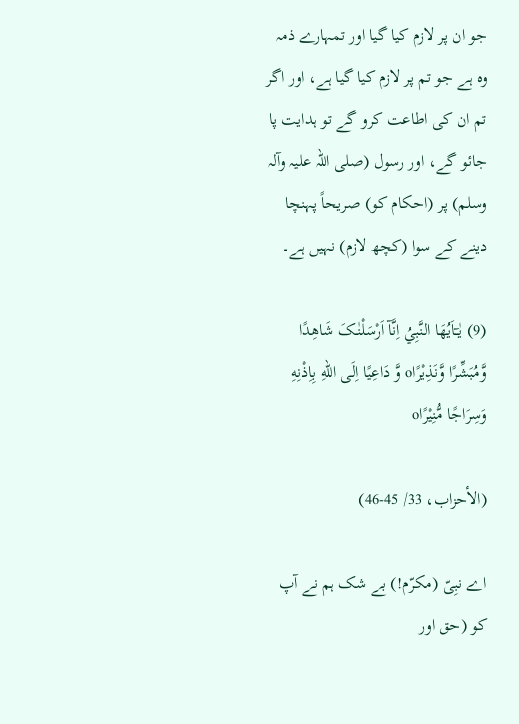جو ان پر لازم کیا گیا اور تمہارے ذمہ وہ ہے جو تم پر لازم کیا گیا ہے، اور اگر تم ان کی اطاعت کرو گے تو ہدایت پا جائو گے، اور رسول (صلی اللہ علیہ وآلہ وسلم) پر (احکام کو) صریحاً پہنچا دینے کے سوا (کچھ لازم) نہیں ہے۔

(9) يٰـٓاَيُهَا النَّبِيُ اِنَّآ اَرْسَلْنٰـکَ شَاهِدًا وَّمُبَشِّرًا وَّنَذِيْرًاo وَّ دَاعِيًا اِلَی اللهِ بِاِذْنِهِ وَسِرَاجًا مُّنِيْرًاo

(الأحزاب، 33/ 45-46)

اے نبِیّ (مکرّم!) بے شک ہم نے آپ کو (حق اور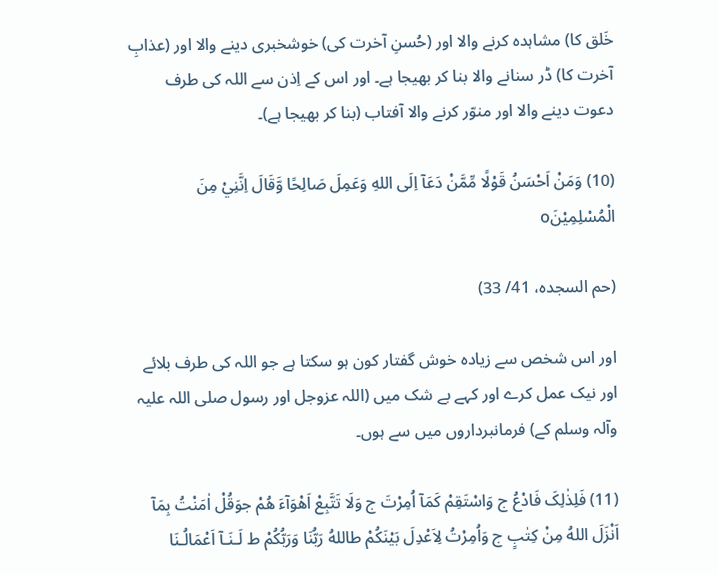خَلق کا) مشاہدہ کرنے والا اور (حُسنِ آخرت کی) خوشخبری دینے والا اور (عذابِ آخرت کا) ڈر سنانے والا بنا کر بھیجا ہے۔ اور اس کے اِذن سے اللہ کی طرف دعوت دینے والا اور منوّر کرنے والا آفتاب (بنا کر بھیجا ہے)۔

(10) وَمَنْ اَحْسَنُ قَوْلًا مِّمَّنْ دَعَآ اِلَی اللهِ وَعَمِلَ صَالِحًا وَّقَالَ اِنَّنِيْ مِنَ الْمُسْلِمِيْنَo

(حم السجده، 41/ 33)

اور اس شخص سے زیادہ خوش گفتار کون ہو سکتا ہے جو اللہ کی طرف بلائے اور نیک عمل کرے اور کہے بے شک میں (اللہ عزوجل اور رسول صلی اللہ علیہ وآلہ وسلم کے) فرمانبرداروں میں سے ہوں۔

(11) فَلِذٰلِکَ فَادْعُ ج وَاسْتَقِمْ کَمَآ اُمِرْتَ ج وَلَا تَتَّبِعْ اَهْوَآءَ هُمْ جوَقُلْ اٰمَنْتُ بِمَآ اَنْزَلَ اللهُ مِنْ کِتٰبٍ ج وَاُمِرْتُ لِاَعْدِلَ بَيْنَکُمْ طاللهُ رَبُّنَا وَرَبُّکُمْ ط لَـنَـآ اَعْمَالُـنَا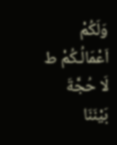وَلَکُمْ اَعْمَالُـکُمْ ط لَا حُجَّةَ بَيْنَنَا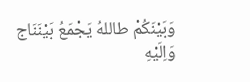وَبَيْنَکُمْ طاللهُ يَجْمَعُ بَيْنَنَاج وَاِلَيْهِ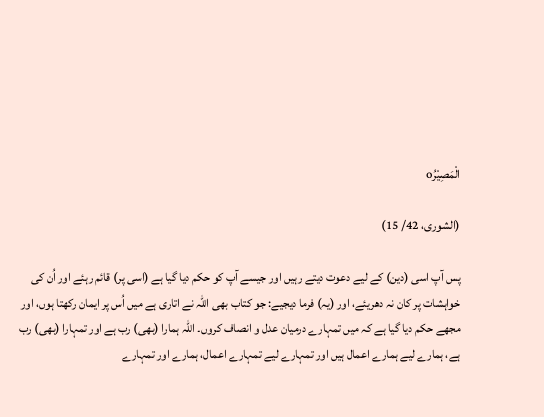الْمَصِيْرُo

(الشوری، 42/ 15)

پس آپ اسی (دین) کے لیے دعوت دیتے رہیں اور جیسے آپ کو حکم دیا گیا ہے (اسی پر) قائم رہئے اور اُن کی خواہشات پر کان نہ دھریئے، اور (یہ) فرما دیجیے: جو کتاب بھی اللہ نے اتاری ہے میں اُس پر ایمان رکھتا ہوں، اور مجھے حکم دیا گیا ہے کہ میں تمہارے درمیان عدل و انصاف کروں۔ اللہ ہمارا (بھی) رب ہے اور تمہارا (بھی) رب ہے، ہمارے لیے ہمارے اعمال ہیں اور تمہارے لیے تمہارے اعمال، ہمارے اور تمہارے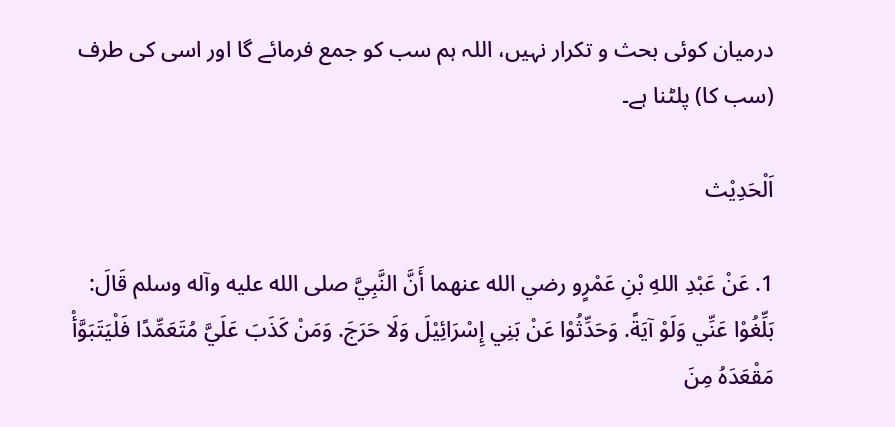درمیان کوئی بحث و تکرار نہیں، اللہ ہم سب کو جمع فرمائے گا اور اسی کی طرف (سب کا) پلٹنا ہے۔

اَلْحَدِيْث

1. عَنْ عَبْدِ اللهِ بْنِ عَمْرٍو رضي الله عنهما أَنَّ النَّبِيَّ صلی الله عليه وآله وسلم قَالَ: بَلِّغُوْا عَنِّي وَلَوْ آيَةً. وَحَدِّثُوْا عَنْ بَنِي إِسْرَائِيْلَ وَلَا حَرَجَ. وَمَنْ کَذَبَ عَلَيَّ مُتَعَمِّدًا فَلْيَتَبَوَّأْ مَقْعَدَهُ مِنَ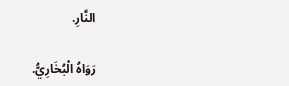النَّارِ.

رَوَاهُ الْبُخَارِيُّ.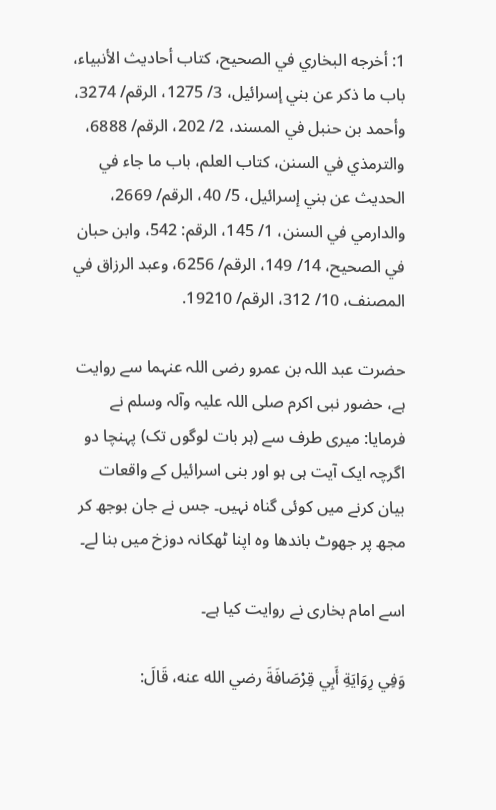1: أخرجه البخاري في الصحيح، کتاب أحاديث الأنبياء، باب ما ذکر عن بني إسرائيل، 3/ 1275، الرقم/ 3274، وأحمد بن حنبل في المسند، 2/ 202، الرقم/ 6888، والترمذي في السنن، کتاب العلم، باب ما جاء في الحديث عن بني إسرائيل، 5/ 40، الرقم/ 2669، والدارمي في السنن، 1/ 145، الرقم: 542، وابن حبان في الصحيح، 14/ 149، الرقم/ 6256، وعبد الرزاق في المصنف، 10/ 312، الرقم/ 19210.

حضرت عبد اللہ بن عمرو رضی اللہ عنہما سے روایت ہے، حضور نبی اکرم صلی اللہ علیہ وآلہ وسلم نے فرمایا: میری طرف سے (ہر بات لوگوں تک) پہنچا دو اگرچہ ایک آیت ہی ہو اور بنی اسرائیل کے واقعات بیان کرنے میں کوئی گناہ نہیں۔ جس نے جان بوجھ کر مجھ پر جھوٹ باندھا وہ اپنا ٹھکانہ دوزخ میں بنا لے۔

اسے امام بخاری نے روایت کیا ہے۔

وَفِي رِوَايَةِ أَبِي قِرْصَافَةَ رضي الله عنه، قَالَ: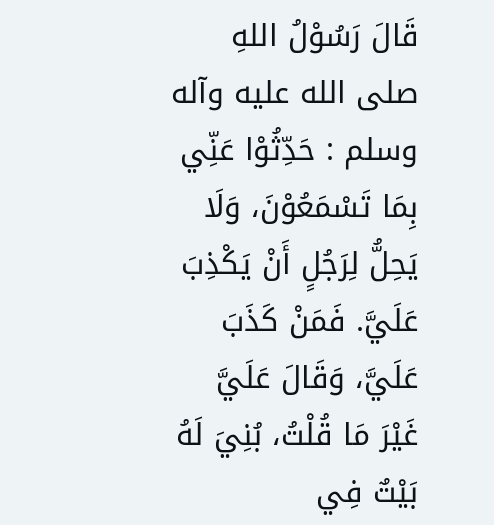قَالَ رَسُوْلُ اللهِ صلی الله عليه وآله وسلم : حَدِّثُوْا عَنِّي بِمَا تَسْمَعُوْنَ، وَلَا يَحِلُّ لِرَجُلٍ أَنْ يَکْذِبَ عَلَيَّ. فَمَنْ کَذَبَ عَلَيَّ، وَقَالَ عَلَيَّ غَيْرَ مَا قُلْتُ، بُنِيَ لَهُ بَيْتٌ فِي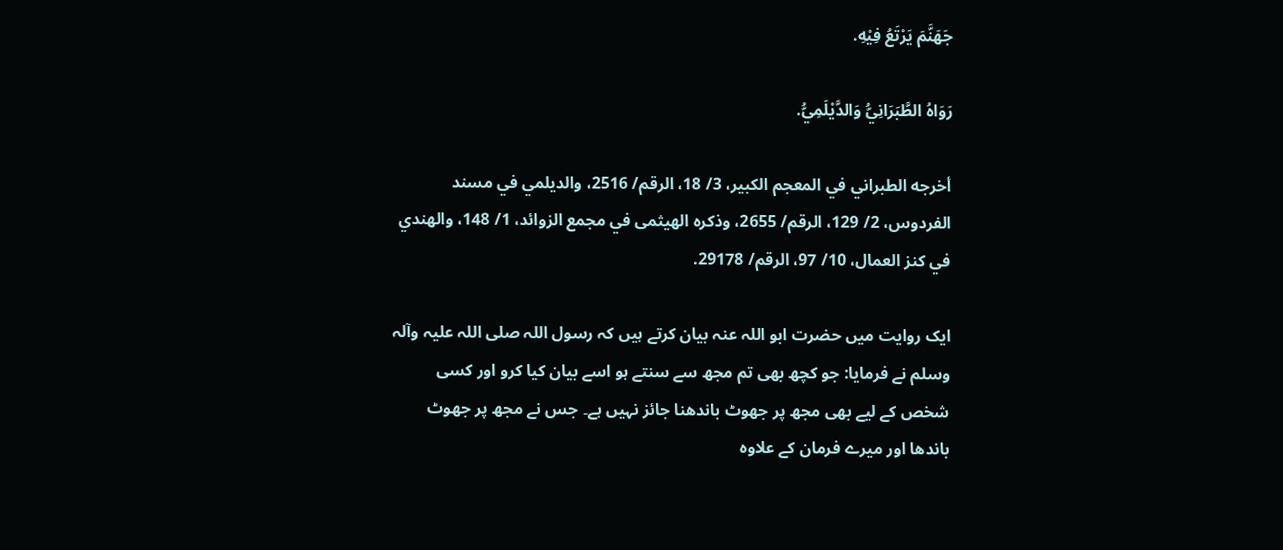جَهَنَّمَ يَرْتَعُ فِيْهِ.

رَوَاهُ الطَّبَرَانِيُّ وَالدَّيْلَمِيُّ.

أخرجه الطبراني في المعجم الکبير، 3/ 18، الرقم/ 2516، والديلمي في مسند الفردوس، 2/ 129، الرقم/ 2655، وذکره الهيثمی في مجمع الزوائد، 1/ 148، والهندي في کنز العمال، 10/ 97، الرقم/ 29178.

ایک روایت میں حضرت ابو اللہ عنہ بیان کرتے ہیں کہ رسول اللہ صلی اللہ علیہ وآلہ وسلم نے فرمایا: جو کچھ بھی تم مجھ سے سنتے ہو اسے بیان کیا کرو اور کسی شخص کے لیے بھی مجھ پر جھوٹ باندھنا جائز نہیں ہے۔ جس نے مجھ پر جھوٹ باندھا اور میرے فرمان کے علاوہ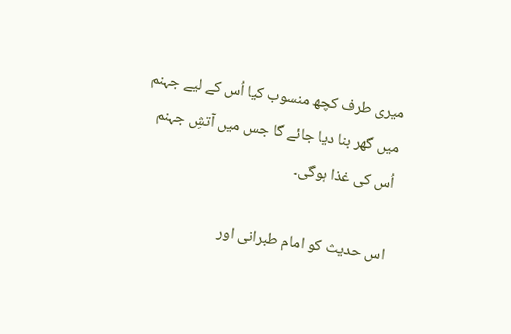میری طرف کچھ منسوب کیا اُس کے لیے جہنم میں گھر بنا دیا جائے گا جس میں آتشِ جہنم اُس کی غذا ہوگی۔

اس حدیث کو امام طبرانی اور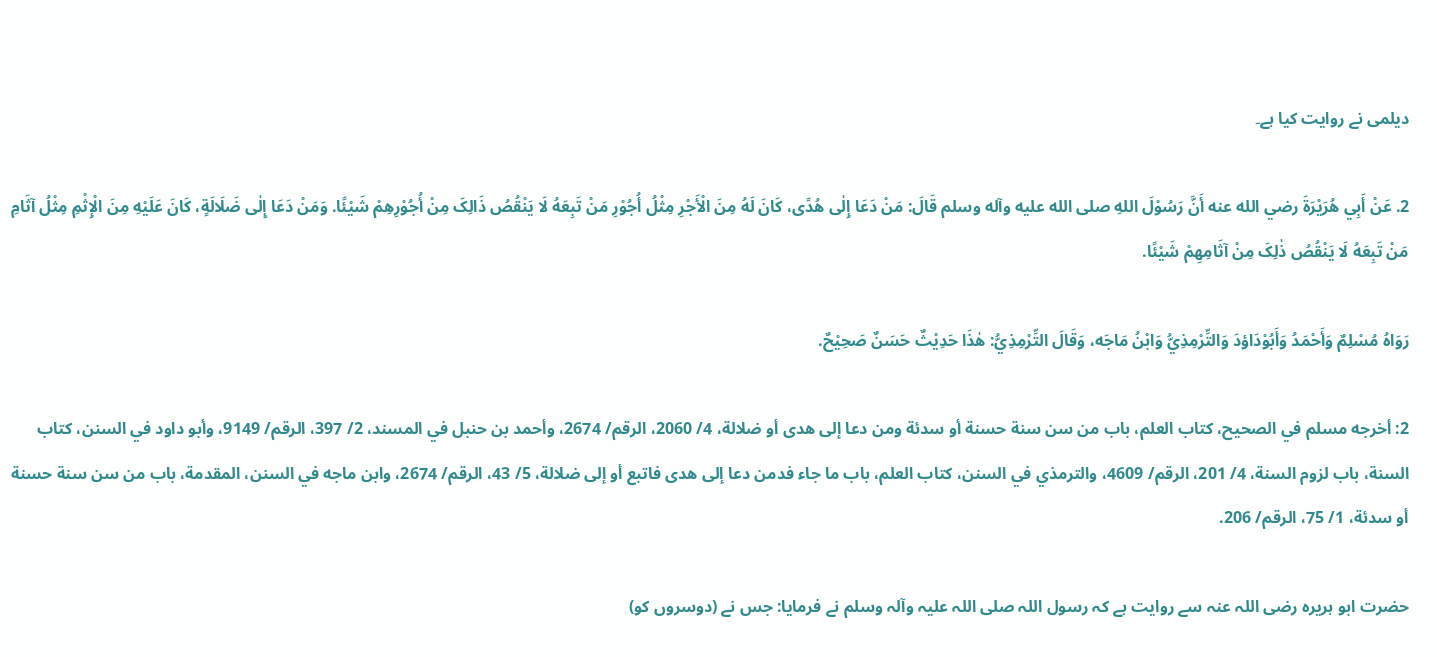دیلمی نے روایت کیا ہے۔

2. عَنْ أَبِي هُرَيْرَةَ رضي الله عنه أَنَّ رَسُوْلَ اللهِ صلی الله عليه وآله وسلم قَالَ: مَنْ دَعَا إِلٰی هُدًی، کَانَ لَهُ مِنَ الْأَجْرِ مِثْلُ أُجُوْرِ مَنْ تَبِعَهُ لَا يَنْقُصُ ذَالِکَ مِنْ أُجُوْرِهِمْ شَيْئًا. وَمَنْ دَعَا إِلٰی ضَلَالَةٍ، کَانَ عَلَيْهِ مِنَ الْإِثْمِ مِثْلُ آثَامِ مَنْ تَبِعَهُ لَا يَنْقُصُ ذٰلِکَ مِنْ آثَامِهِمْ شَيْئًا.

رَوَاهُ مُسْلِمٌ وَأَحْمَدُ وَأَبُوْدَاؤدَ وَالتِّرْمِذِيُّ وَابْنُ مَاجَه، وَقَالَ التِّرْمِذِيُّ: هٰذَا حَدِيْثٌ حَسَنٌ صَحِيْحٌ.

2: أخرجه مسلم في الصحيح، کتاب العلم، باب من سن سنة حسنة أو سدئة ومن دعا إلی هدی أو ضلالة، 4/ 2060، الرقم/ 2674، وأحمد بن حنبل في المسند، 2/ 397، الرقم/ 9149، وأبو داود في السنن، کتاب السنة، باب لزوم السنة، 4/ 201، الرقم/ 4609، والترمذي في السنن، کتاب العلم، باب ما جاء فدمن دعا إلی هدی فاتبع أو إلی ضلالة، 5/ 43، الرقم/ 2674، وابن ماجه في السنن، المقدمة، باب من سن سنة حسنة أو سدئة، 1/ 75، الرقم/ 206.

حضرت ابو ہریرہ رضی اللہ عنہ سے روایت ہے کہ رسول اللہ صلی اللہ علیہ وآلہ وسلم نے فرمایا: جس نے (دوسروں کو)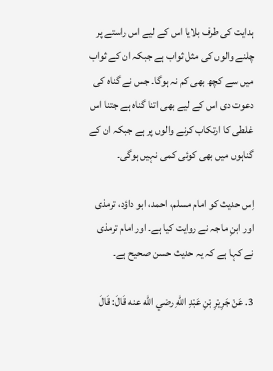ہدایت کی طرف بلایا اس کے لیے اس راستے پر چلنے والوں کی مثل ثواب ہے جبکہ ان کے ثواب میں سے کچھ بھی کم نہ ہوگا۔ جس نے گناہ کی دعوت دی اس کے لیے بھی اتنا گناہ ہے جتنا اس غلطی کا ارتکاب کرنے والوں پر ہے جبکہ ان کے گناہوں میں بھی کوئی کمی نہیں ہوگی۔

اِس حدیث کو امام مسلم، احمد، ابو داؤد، ترمذی اور ابنِ ماجہ نے روایت کیا ہے۔ اور امام ترمذی نے کہا ہے کہ یہ حدیث حسن صحیح ہے۔

3. عَنْ جَرِيْرِ بْنِ عَبْدِ اللهِ رضي الله عنه قَالَ: قَالَ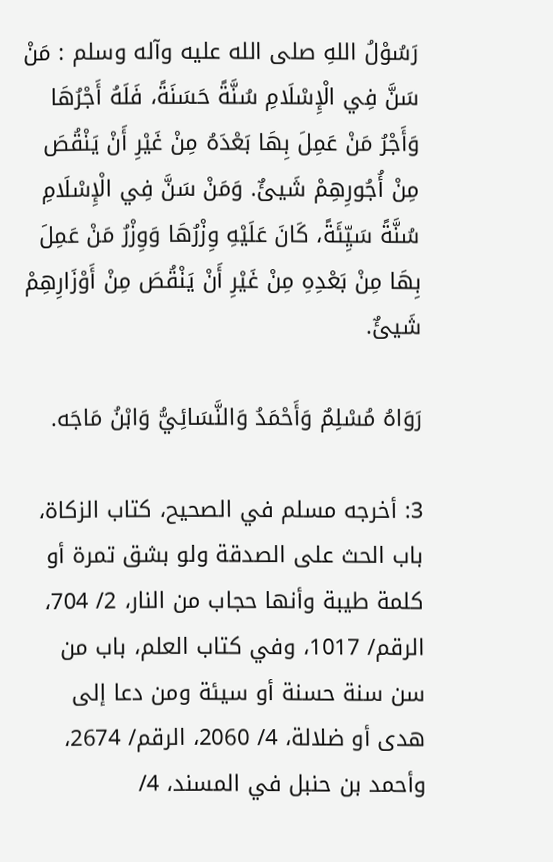رَسُوْلُ اللهِ صلی الله عليه وآله وسلم : مَنْ سَنَّ فِي الْإِسْلَامِ سُنَّةً حَسَنَةً، فَلَهُ أَجْرُهَا وَأَجْرُ مَنْ عَمِلَ بِهَا بَعْدَهُ مِنْ غَيْرِ أَنْ يَنْقُصَ مِنْ أُجُورِهِمْ شَيئٌ. وَمَنْ سَنَّ فِي الْإِسْلَامِ سُنَّةً سَيِّئَةً، کَانَ عَلَيْهِ وِزْرُهَا وَوِزْرُ مَنْ عَمِلَ بِهَا مِنْ بَعْدِهِ مِنْ غَيْرِ أَنْ يَنْقُصَ مِنْ أَوْزَارِهِمْ شَيئٌ.

رَوَاهُ مُسْلِمٌ وَأَحْمَدُ وَالنَّسَائِيُّ وَابْنُ مَاجَه.

3: أخرجه مسلم في الصحيح، کتاب الزکاة، باب الحث علی الصدقة ولو بشق تمرة أو کلمة طيبة وأنها حجاب من النار، 2/ 704، الرقم/ 1017، وفي کتاب العلم، باب من سن سنة حسنة أو سيئة ومن دعا إلی هدی أو ضلالة، 4/ 2060، الرقم/ 2674، وأحمد بن حنبل في المسند، 4/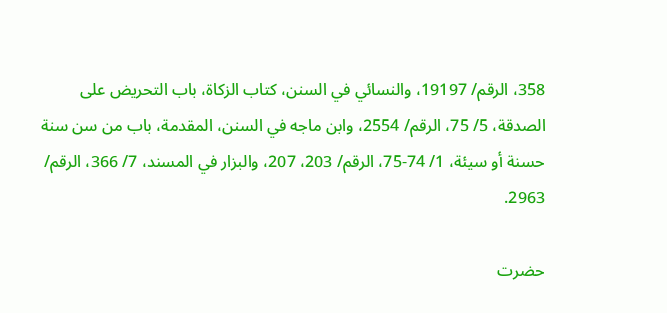358، الرقم/ 19197، والنسائي في السنن، کتاب الزکاة، باب التحريض علی الصدقة، 5/ 75، الرقم/ 2554، وابن ماجه في السنن، المقدمة، باب من سن سنة حسنة أو سيئة، 1/ 74-75، الرقم/ 203، 207، والبزار في المسند، 7/ 366، الرقم/ 2963.

حضرت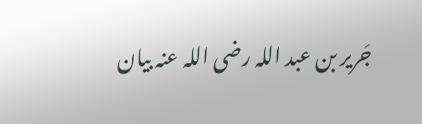جَریر بن عبد اللہ رضی اللہ عنہ بیان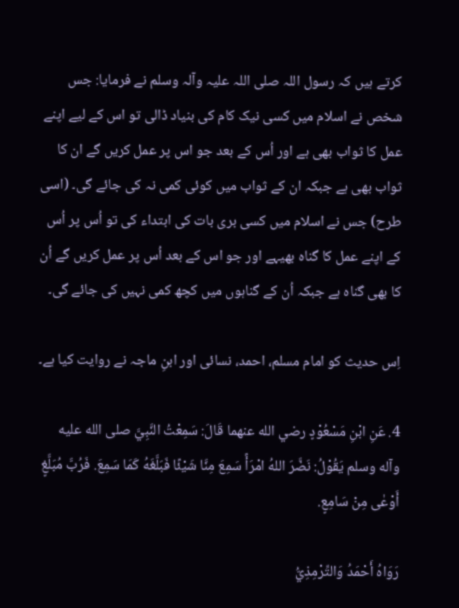کرتے ہیں کہ رسول اللہ صلی اللہ علیہ وآلہ وسلم نے فرمایا: جس شخص نے اسلام میں کسی نیک کام کی بنیاد ڈالی تو اس کے لیے اپنے عمل کا ثواب بھی ہے اور اُس کے بعد جو اس پر عمل کریں گے ان کا ثواب بھی ہے جبکہ ان کے ثواب میں کوئی کمی نہ کی جائے گی۔ (اسی طرح) جس نے اسلام میں کسی بری بات کی ابتداء کی تو اُس پر اُس کے اپنے عمل کا گناہ بھیہے اور جو اس کے بعد اُس پر عمل کریں گے اُن کا بھی گناہ ہے جبکہ اُن کے گناہوں میں کچھ کمی نہیں کی جائے گی۔

اِس حدیث کو امام مسلم، احمد، نسائی اور ابنِ ماجہ نے روایت کیا ہے۔

4. عَنِ ابْنِ مَسْعُوْدٍ رضي الله عنهما قَالَ: سَمِعْتُ النَّبِيَّ صلی الله عليه وآله وسلم يَقُوْلُ: نَضَّرَ اللهُ امْرَأً سَمِعَ مِنَّا شَيْئًا فَبَلَّغَهُ کَمَا سَمِعَ. فَرُبَّ مُبَلَّغٍ أَوْعٰی مِنْ سَامِعٍ.

رَوَاهُ أَحْمَدُ وَالتِّرْمِذِيُّ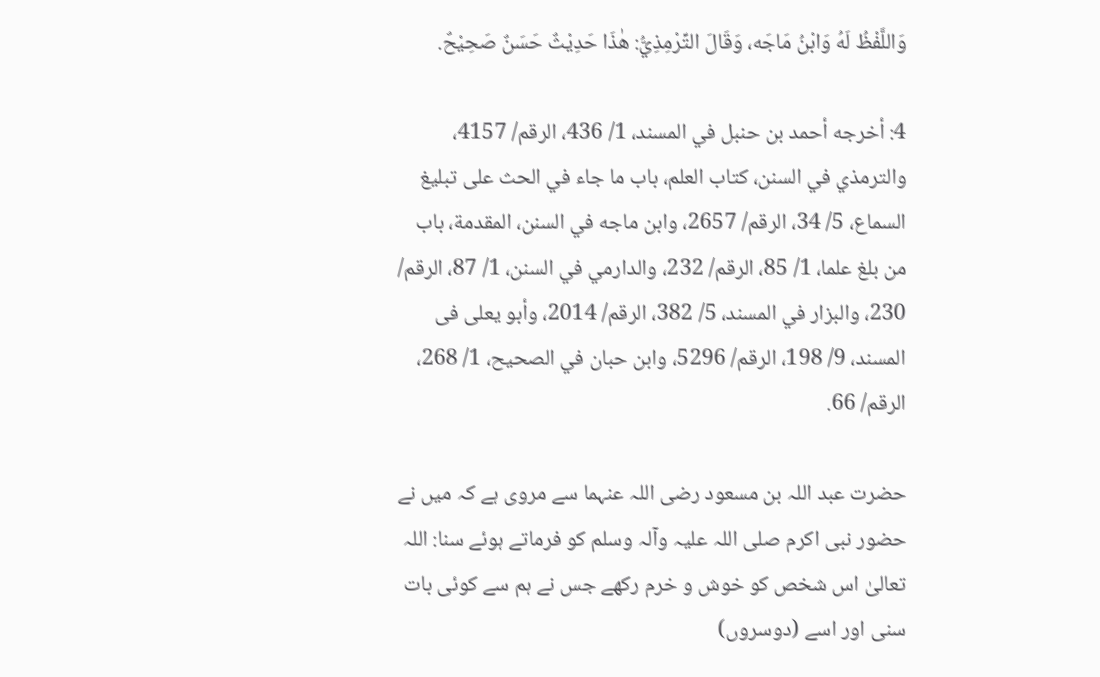وَاللَّفْظُ لَهُ وَابْنُ مَاجَه، وَقَالَ التِّرْمِذِيُّ: هٰذَا حَدِيْثٌ حَسَنٌ صَحِيْحٌ.

4: أخرجه أحمد بن حنبل في المسند، 1/ 436، الرقم/ 4157، والترمذي في السنن، کتاب العلم، باب ما جاء في الحث علی تبليغ السماع، 5/ 34، الرقم/ 2657، وابن ماجه في السنن، المقدمة، باب من بلغ علما، 1/ 85، الرقم/ 232، والدارمي في السنن، 1/ 87، الرقم/ 230، والبزار في المسند، 5/ 382، الرقم/ 2014، وأبو يعلی فی المسند، 9/ 198، الرقم/ 5296، وابن حبان في الصحيح، 1/ 268، الرقم/ 66.

حضرت عبد اللہ بن مسعود رضی اللہ عنہما سے مروی ہے کہ میں نے حضور نبی اکرم صلی اللہ علیہ وآلہ وسلم کو فرماتے ہوئے سنا: اللہ تعالیٰ اس شخص کو خوش و خرم رکھے جس نے ہم سے کوئی بات سنی اور اسے (دوسروں)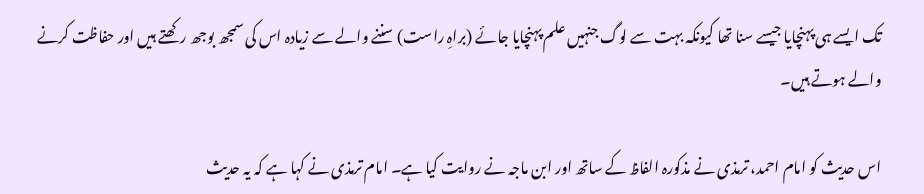تک ایسے ہی پہنچایا جیسے سنا تھا کیونکہ بہت سے لوگ جنہیں علم پہنچایا جائے (براہِ راست) سننے والے سے زیادہ اس کی سمجھ بوجھ رکھتے ہیں اور حفاظت کرنے والے ہوتے ہیں۔

اس حدیث کو امام احمد، ترمذی نے مذکورہ الفاظ کے ساتھ اور ابن ماجہ نے روایت کیا ہے۔ امام ترمذی نے کہا ہے کہ یہ حدیث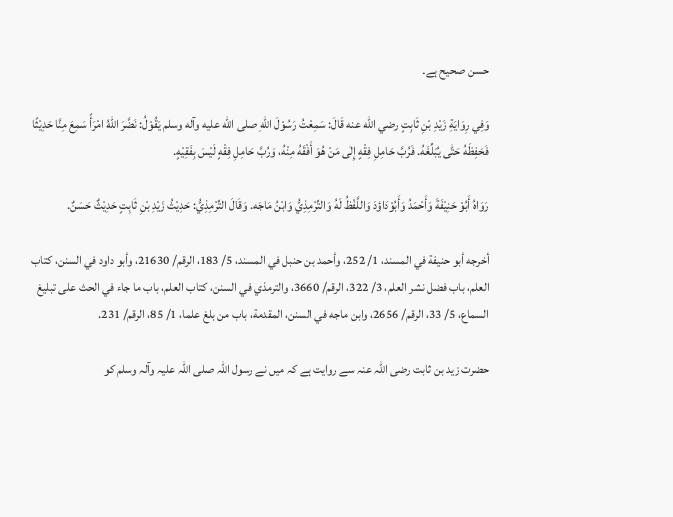حسن صحیح ہے۔

وَفِي رِوَايَةِ زَيْدِ بْنِ ثَابِتٍ رضي الله عنه قَالَ: سَمِعْتُ رَسُوْلَ اللهِ صلی الله عليه وآله وسلم يَقُوْلُ: نَضَّرَ اللهُ امْرَأً سَمِعَ مِنَّا حَدِيْثًا فَحَفِظَهُ حَتّٰی يُبَلِّغَهُ. فَرُبَّ حَامِلِ فِقْهٍ إِلٰی مَنْ هُوَ أَفْقَهُ مِنْهُ، وَرُبَّ حَامِلِ فِقْهٍ لَيْسَ بِفَقِيْهٍ.

رَوَاهُ أَبُوْ حَنِيْفَةَ وَأَحْمَدُ وَأَبُوْدَاؤدَ وَاللَّفْظُ لَهُ وَالتِّرْمِذِيُّ وَابْنُ مَاجَه. وَقَالَ التِّرْمِذِيُّ: حَدِيْثُ زَيْدِ بْنِ ثَابِتٍ حَدِيْثٌ حَسَنٌ.

أخرجه أبو حنيفة في المسند، 1/ 252، وأحمد بن حنبل في المسند، 5/ 183، الرقم/ 21630، وأبو داود في السنن، کتاب العلم، باب فضل نشر العلم، 3/ 322، الرقم/ 3660، والترمذي في السنن، کتاب العلم، باب ما جاء في الحث علی تبليغ السماع، 5/ 33، الرقم/ 2656، وابن ماجه في السنن، المقدمة، باب من بلغ علما، 1/ 85، الرقم/ 231.

حضرت زید بن ثابت رضی اللہ عنہ سے روایت ہے کہ میں نے رسول اللہ صلی اللہ علیہ وآلہ وسلم کو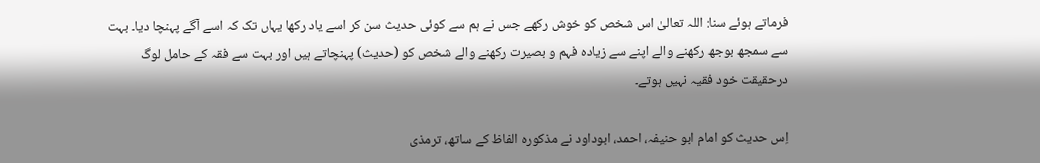فرماتے ہوئے سنا: اللہ تعالیٰ اس شخص کو خوش رکھے جس نے ہم سے کوئی حدیث سن کر اسے یاد رکھا یہاں تک کہ اسے آگے پہنچا دیا۔ بہت سے سمجھ بوجھ رکھنے والے اپنے سے زیادہ فہم و بصیرت رکھنے والے شخص کو (حدیث) پہنچاتے ہیں اور بہت سے فقہ کے حامل لوگ درحقیقت خود فقیہ نہیں ہوتے۔

اِس حدیث کو امام ابو حنیفہ، احمد، ابوداود نے مذکورہ الفاظ کے ساتھ، ترمذی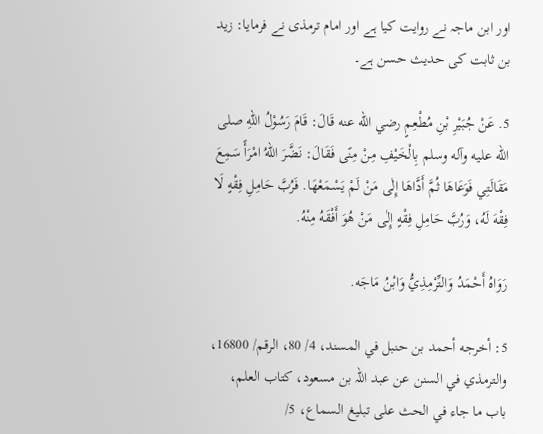اور ابن ماجہ نے روایت کیا ہے اور امام ترمذی نے فرمایا: زید بن ثابت کی حدیث حسن ہے۔

5. عَنْ جُبَيْرِ بْنِ مُطْعِمٍ رضي الله عنه قَالَ: قَامَ رَسُوْلُ اللهِ صلی الله عليه وآله وسلم بِالْخَيْفِ مِنْ مِنًی فَقَالَ: نَضَّرَ اللهُ امْرَأً سَمِعَ مَقَالَتِي فَوَعَاهَا ثُمَّ أَدَّاهَا إِلٰی مَنْ لَمْ يَسْمَعْهَا. فَرُبَّ حَامِلِ فِقْهٍ لَا فِقْهَ لَهُ، وَرُبَّ حَامِلِ فِقْهٍ إِلٰی مَنْ هُوَ أَفْقَهُ مِنْهُ.

رَوَاهُ أَحْمَدُ وَالتِّرْمِذِيُّ وَابْنُ مَاجَه.

5: أخرجه أحمد بن حنبل في المسند، 4/ 80، الرقم/ 16800، والترمذي في السنن عن عبد اللہ بن مسعود، کتاب العلم، باب ما جاء في الحث علی تبليغ السماع، 5/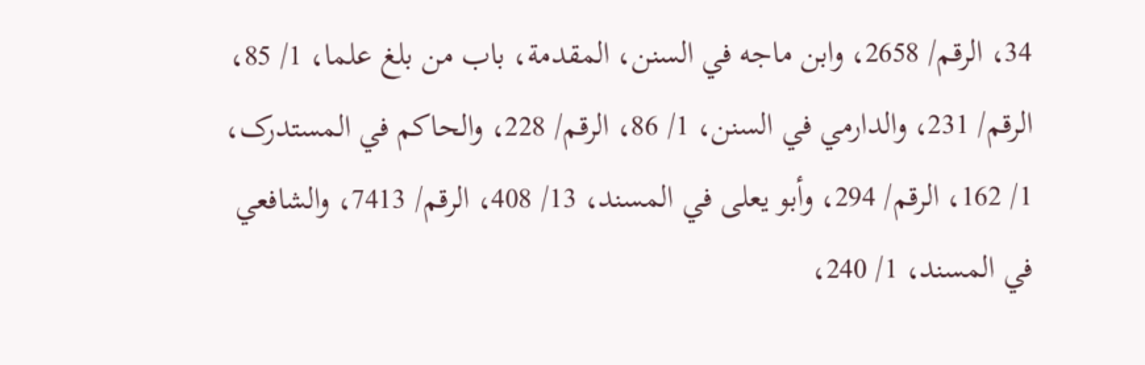34، الرقم/ 2658، وابن ماجه في السنن، المقدمة، باب من بلغ علما، 1/ 85، الرقم/ 231، والدارمي في السنن، 1/ 86، الرقم/ 228، والحاکم في المستدرک، 1/ 162، الرقم/ 294، وأبو يعلی في المسند، 13/ 408، الرقم/ 7413، والشافعي في المسند، 1/ 240،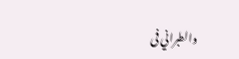والطبراني فی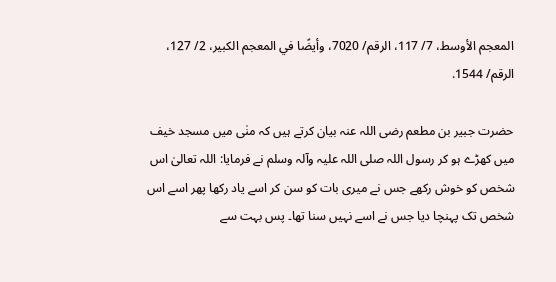المعجم الأوسط، 7/ 117، الرقم/ 7020، وأيضًا في المعجم الکبير، 2/ 127، الرقم/ 1544.

حضرت جبیر بن مطعم رضی اللہ عنہ بیان کرتے ہیں کہ منٰی میں مسجد خیف میں کھڑے ہو کر رسول اللہ صلی اللہ علیہ وآلہ وسلم نے فرمایا: اللہ تعالیٰ اس شخص کو خوش رکھے جس نے میری بات کو سن کر اسے یاد رکھا پھر اسے اس شخص تک پہنچا دیا جس نے اسے نہیں سنا تھا۔ پس بہت سے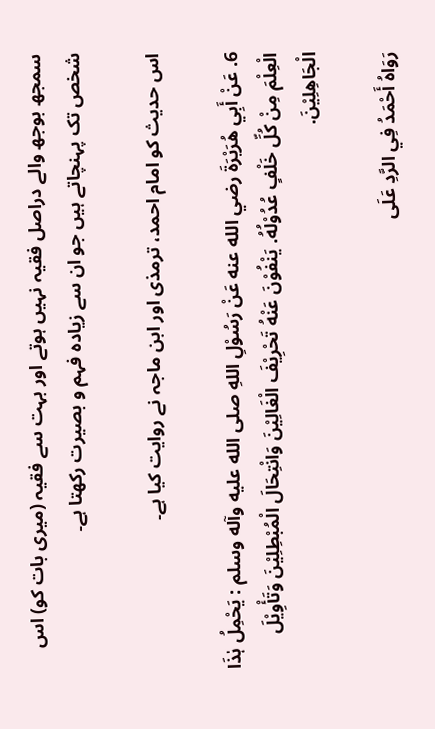سمجھ بوجھ والے دراصل فقیہ نہیں ہوتے اور بہت سے فقیہ (میری بات کو) اس شخص تک پہنچاتے ہیں جو ان سے زیادہ فہم و بصیرت رکھتا ہے۔

اس حدیث کو امام احمد، ترمذی اور ابن ماجہ نے روایت کیا ہے۔

6. عَنْ أَبِي هُرَيْرَةَ رضي الله عنه عَنْ رَسُوْلِ اللهِ صلی الله عليه وآله وسلم : يَحْمِلُ ہٰذَا الْعِلْمَ مِنْ کُلِّ خَلْفٍ عُدُوْلُهُ. يَنْفُوْنَ عَنْهُ تَحْرِيْفَ الْغَالِيْنَ وَانْتِحَالَ الْمُبْطِلِيْنَ وَتَأْوِيْلَ الْجَاهِلِيْنَ.

رَوَاهُ أَحْمَدُ فِي الرَّدِ عَلَی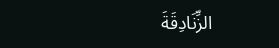الزِّنَادِقَةَ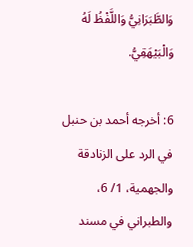وَالطَّبَرَانِيُّ وَاللَّفْظُ لَهُ وَالْبَيْهَقِيُّ.

6: أخرجه أحمد بن حنبل في الرد علی الزنادقة والجهمية، 1/ 6، والطبراني في مسند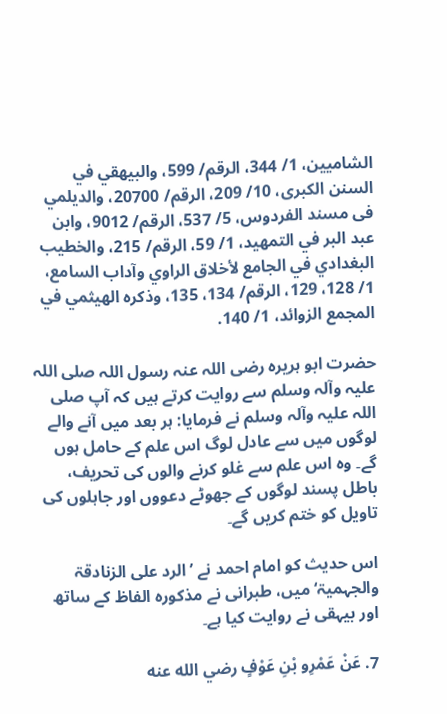الشاميين، 1/ 344، الرقم/ 599، والبيهقي في السنن الکبری، 10/ 209، الرقم/ 20700، والديلمي فی مسند الفردوس، 5/ 537، الرقم/ 9012، وابن عبد البر في التمهيد، 1/ 59، الرقم/ 215، والخطيب البغدادي في الجامع لأخلاق الراوي وآداب السامع، 1/ 128، 129، الرقم/ 134، 135، وذکره الهيثمي في المجمع الزوائد، 1/ 140.

حضرت ابو ہریرہ رضی اللہ عنہ رسول اللہ صلی اللہ علیہ وآلہ وسلم سے روایت کرتے ہیں کہ آپ صلی اللہ علیہ وآلہ وسلم نے فرمایا: ہر بعد میں آنے والے لوگوں میں سے عادل لوگ اس علم کے حامل ہوں گے۔ وہ اس علم سے غلو کرنے والوں کی تحریف، باطل پسند لوگوں کے جھوٹے دعووں اور جاہلوں کی تاویل کو ختم کریں گے۔

اس حدیث کو امام احمد نے ’الرد علی الزنادقۃ والجہمیۃ‘ میں، طبرانی نے مذکورہ الفاظ کے ساتھ اور بیہقی نے روایت کیا ہے۔

7. عَنْ عَمْرِو بْنِ عَوْفٍ رضي الله عنه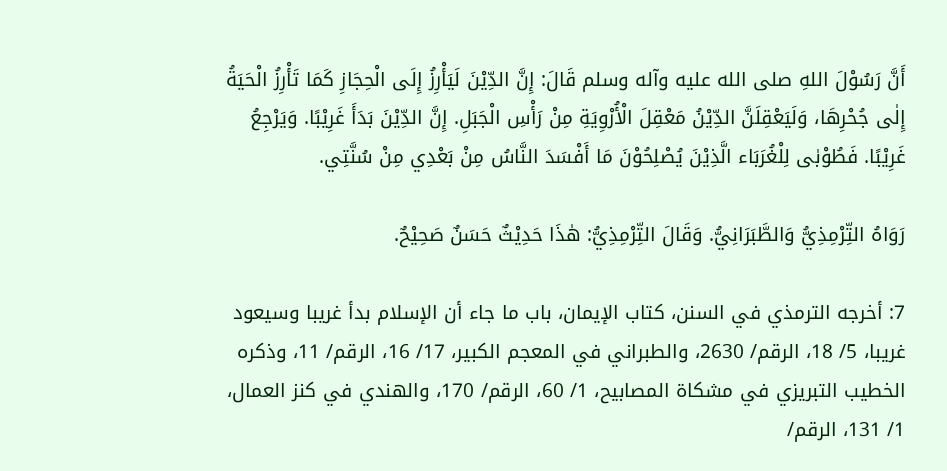أَنَّ رَسُوْلَ اللهِ صلی الله عليه وآله وسلم قَالَ: إِنَّ الدِّيْنَ لَيَأْرِزُ إِلَی الْحِجَازِ کَمَا تَأْرِزُ الْحَيَةُ إِلٰی جُحْرِهَا، وَلَيَعْقِلَنَّ الدِّيْنُ مَعْقِلَ الْأُرْوِيَةِ مِنْ رَأْسِ الْجَبَلِ. إِنَّ الدِّيْنَ بَدَأَ غَرِيْبًا. وَيَرْجِعُ غَرِيْبًا. فَطُوْبٰی لِلْغُرَبَاء الَّذِيْنَ يُصْلِحُوْنَ مَا أَفْسَدَ النَّاسُ مِنْ بَعْدِي مِنْ سُنَّتِي.

رَوَاهُ التِّرْمِذِيُّ وَالطَّبَرَانِيُّ. وَقَالَ التِّرْمِذِيُّ: هٰذَا حَدِيْثٌ حَسَنٌ صَحِيْحٌ.

7: أخرجه الترمذي في السنن، کتاب الإيمان، باب ما جاء أن الإسلام بدأ غريبا وسيعود غريبا، 5/ 18، الرقم/ 2630، والطبراني في المعجم الکبير، 17/ 16، الرقم/ 11، وذکره الخطيب التبريزي في مشکاة المصابيح، 1/ 60، الرقم/ 170، والهندي في کنز العمال، 1/ 131، الرقم/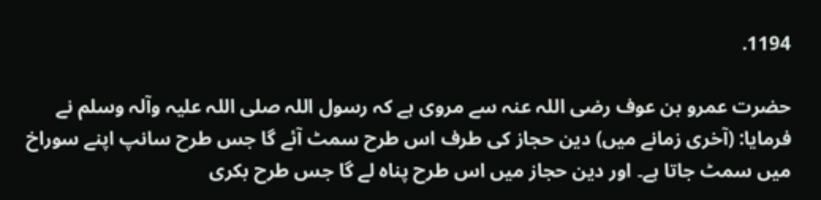1194.

حضرت عمرو بن عوف رضی اللہ عنہ سے مروی ہے کہ رسول اللہ صلی اللہ علیہ وآلہ وسلم نے فرمایا: (آخری زمانے میں) دین حجاز کی طرف اس طرح سمٹ آئے گا جس طرح سانپ اپنے سوراخ میں سمٹ جاتا ہے۔ اور دین حجاز میں اس طرح پناہ لے گا جس طرح بکری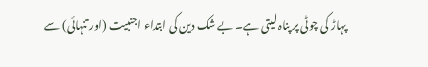پہاڑ کی چوٹی پر پناہ لیتی ہے۔ بے شک دین کی ابتداء اجنبیت (اور تنہائی) سے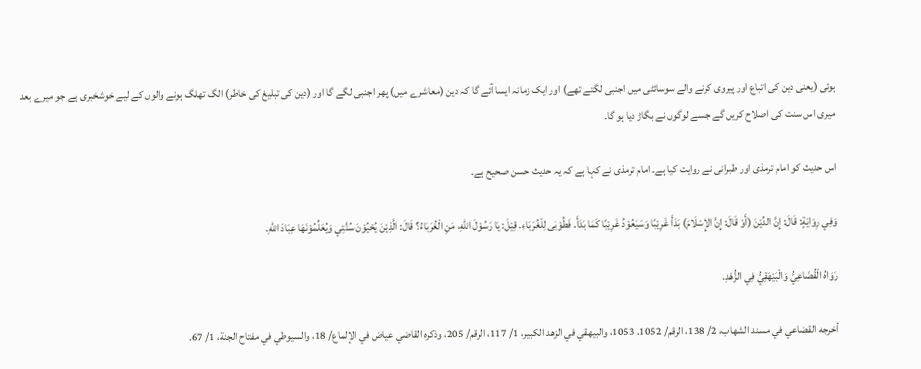ہوئی (یعنی دین کی اتباع اور پیروی کرنے والے سوسائٹی میں اجنبی لگتے تھے) اور ایک زمانہ ایسا آئے گا کہ دین (معاشرے میں) پھر اجنبی لگے گا اور (دین کی تبلیغ کی خاطر) الگ تھلگ ہونے والوں کے لیے خوشخبری ہے جو میرے بعد میری اس سنت کی اصلاح کریں گے جسے لوگوں نے بگاڑ دیا ہو گا۔

اس حدیث کو امام ترمذی اور طبرانی نے روایت کیا ہے۔ امام ترمذی نے کہا ہے کہ یہ حدیث حسن صحیح ہے۔

وَفِي رِوَايَةٍ: قَالَ: إِنَّ الدِّيْنَ (أَوْ قَالَ: إِنَّ الإِسْلَامَ) بَدَأَ غَرِيْبًا وَسَيَعُوْدُ غَرِيْبًا کَمَا بَدَأَ. فَطُوْبٰی لِلْغُرَبَاءِ. قِيْلَ: يَا رَسُوْلَ اللهِ، مَنِ الْغُرَبَاءُ؟ قَالَ: الَّذِيْنَ يُحْيُوْنَ سُنَّتِي وَيُعَلِّمُوْنَهَا عِبَادَ اللهِ.

رَوَاهُ الْقُضَاعِيُّ وَالْبَيْهَقِيُّ فِي الزُّهْدِ.

أخرجه القضاعي في مسند الشهاب، 2/ 138، الرقم/ 1052. 1053، والبيهقي في الزهد الکبير، 1/ 117، الرقم/ 205، وذکره القاضي عياض في الإلماع/ 18، والسيوطي في مفتاح الجنة، 1/ 67.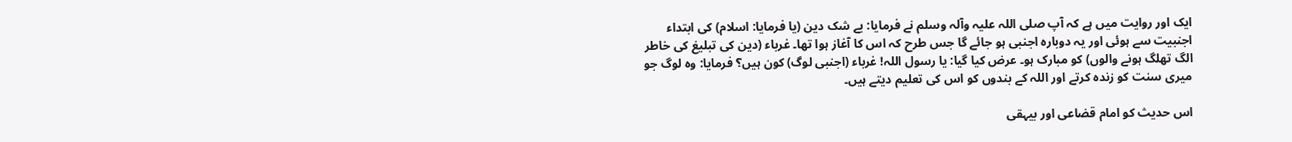ایک اور روایت میں ہے کہ آپ صلی اللہ علیہ وآلہ وسلم نے فرمایا: بے شک دین (یا فرمایا: اسلام) کی ابتداء اجنبیت سے ہوئی اور یہ دوبارہ اجنبی ہو جائے گا جس طرح کہ اس کا آغاز ہوا تھا۔ غرباء (دین کی تبلیغ کی خاطر الگ تھلگ ہونے والوں) کو مبارک ہو۔ عرض کیا گیا: یا رسول اللہ! غرباء (اجنبی لوگ) کون ہیں؟ فرمایا: وہ لوگ جو میری سنت کو زندہ کرتے اور اللہ کے بندوں کو اس کی تعلیم دیتے ہیں۔

اس حدیث کو امام قضاعی اور بیہقی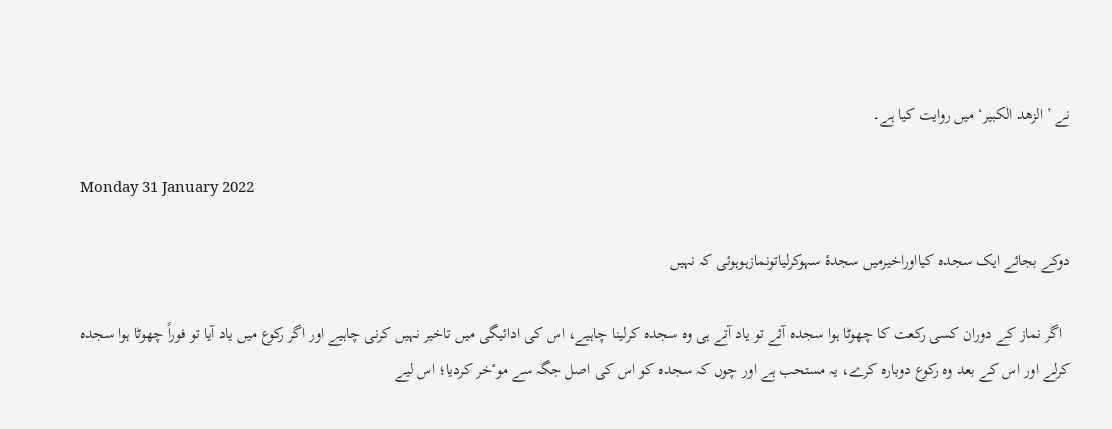نے ’ الزھد الکبير‘ میں روایت کیا ہے۔

Monday 31 January 2022

دوکے بجائے ایک سجدہ کیااوراخیرمیں سجدۂ سہوکرلیاتونمازہوہوئی کہ نہیں

  اگر نماز کے دوران کسی رکعت کا چھوٹا ہوا سجدہ آئے تو یاد آتے ہی وہ سجدہ کرلینا چاہیے، اس کی ادائیگی میں تاخیر نہیں کرنی چاہیے اور اگر رکوع میں یاد آیا تو فوراً چھوٹا ہوا سجدہ کرلے اور اس کے بعد وہ رکوع دوبارہ کرے، یہ مستحب ہے اور چوں کہ سجدہ کو اس کی اصل جگہ سے موٴخر کردیا؛ اس لیے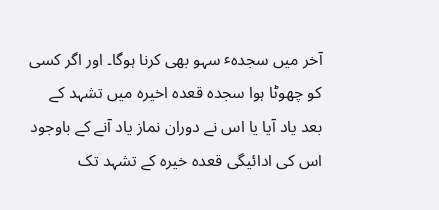آخر میں سجدہٴ سہو بھی کرنا ہوگا۔ اور اگر کسی کو چھوٹا ہوا سجدہ قعدہ اخیرہ میں تشہد کے بعد یاد آیا یا اس نے دوران نماز یاد آنے کے باوجود اس کی ادائیگی قعدہ خیرہ کے تشہد تک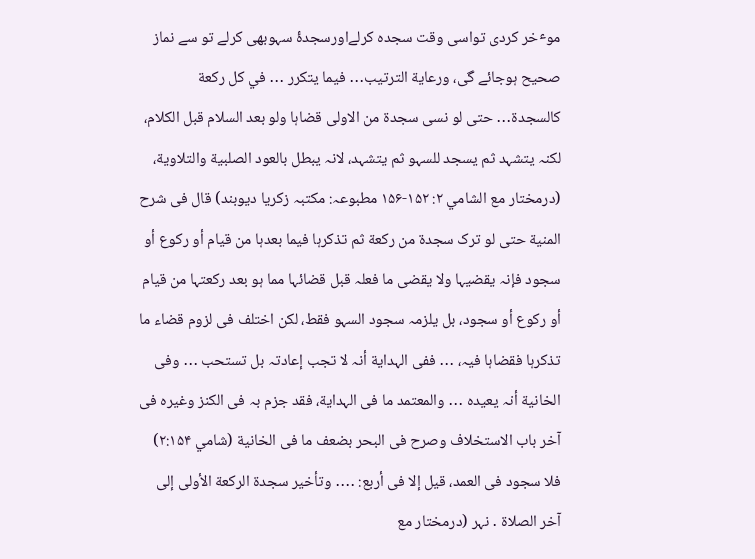موٴخر کردی تواسی وقت سجدہ کرلےاورسجدۂ سہوبھی کرلے تو سے نماز صحیح ہوجائے گی، ورعایة الترتیب․․․ فیما یتکرر ․․․ في کل رکعة کالسجدة․․․ حتی لو نسی سجدة من الاولی قضاہا ولو بعد السلام قبل الکلام، لکنہ یتشہد ثم یسجد للسہو ثم یتشہد، لانہ یبطل بالعود الصلبیة والتلاویة، (درمختار مع الشامي ۲: ۱۵۲-۱۵۶ مطبوعہ: مکتبہ زکریا دیوبند) قال فی شرح المنیة حتی لو ترک سجدة من رکعة ثم تذکرہا فیما بعدہا من قیام أو رکوع أو سجود فإنہ یقضیہا ولا یقضی ما فعلہ قبل قضائہا مما ہو بعد رکعتہا من قیام أو رکوع أو سجود، بل یلزمہ سجود السہو فقط، لکن اختلف فی لزوم قضاء ما تذکرہا فقضاہا فیہ، ․․․ ففی الہدایة أنہ لا تجب إعادتہ بل تستحب ․․․ وفی الخانیة أنہ یعیدہ ․․․ والمعتمد ما فی الہدایة، فقد جزم بہ فی الکنز وغیرہ فی آخر باب الاستخلاف وصرح فی البحر بضعف ما فی الخانیة (شامي ۲:۱۵۴) فلا سجود فی العمد، قیل إلا فی أربع: ․․․․ وتأخیر سجدة الرکعة الأولی إلی آخر الصلاة ․ نہر (درمختار مع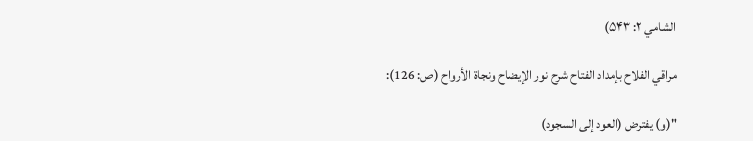الشامي ۲: ۵۴۳)

مراقي الفلاح بإمداد الفتاح شرح نور الإيضاح ونجاة الأرواح (ص: 126):

"(و) يفترض (العود إلى السجود)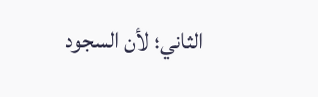الثاني؛ لأن السجود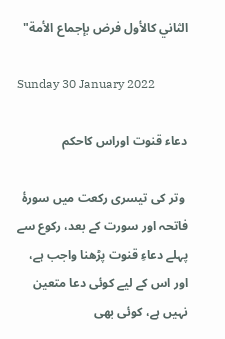الثاني كالأول فرض بإجماع الأمة"

Sunday 30 January 2022

دعاء قنوت اوراس کاحکم

 وتر کی تیسری رکعت میں سورۂ فاتحہ اور سورت کے بعد، رکوع سے پہلے دعاءِ قنوت پڑھنا واجب ہے، اور اس کے لیے کوئی دعا متعین نہیں ہے، کوئی بھی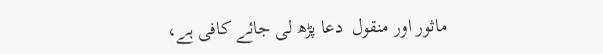ماثور اور منقول  دعا پڑھ لی جائے کافی ہے،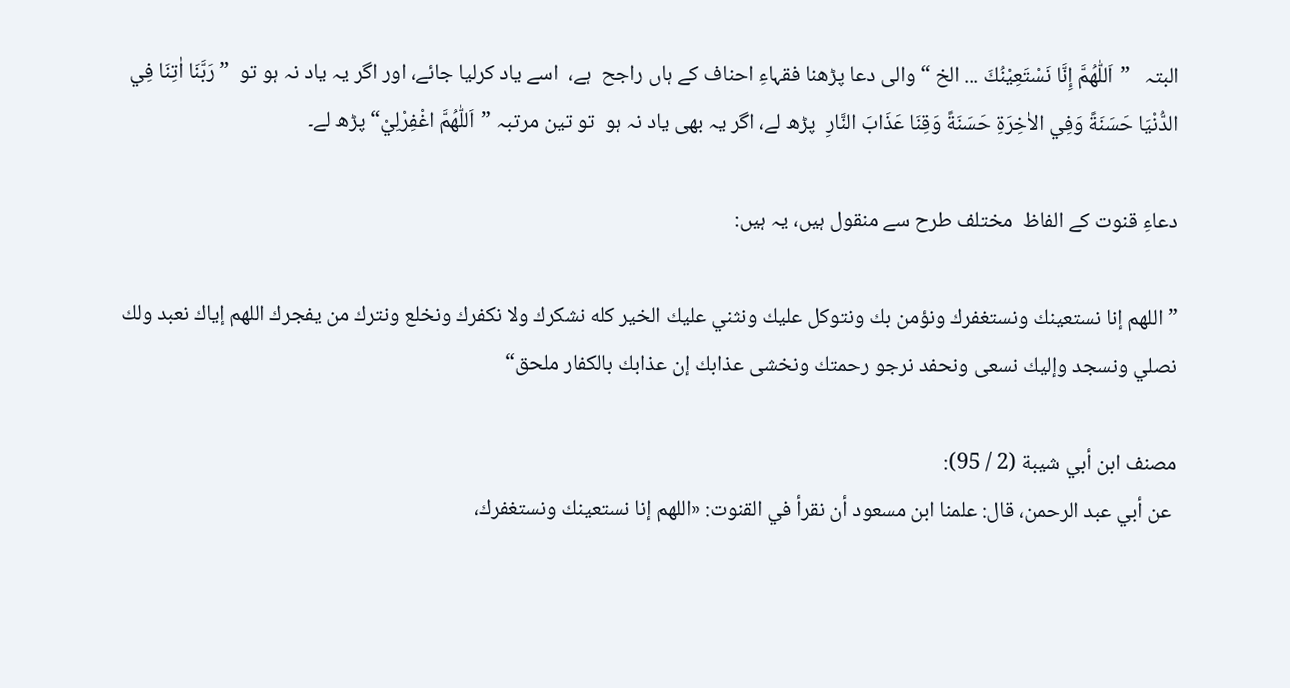البتہ   ”اَللّٰهُمَّ إِنَّا نَسْتَعِیْنُكَ ... الخ “ والی دعا پڑھنا فقہاءِ احناف کے ہاں راجح  ہے،  اسے یاد کرلیا جائے، اور اگر یہ یاد نہ ہو تو  ” رَبَّنَا اٰتِنَا فِي الدُّنْيَا حَسَنَةً وَفِي الاٰخِرَةِ حَسَنَةً وَقِنَا عَذَابَ النَّارِ  پڑھ لے، اگر یہ بھی یاد نہ ہو  تو تین مرتبہ ”اَللّٰهُمَّ اغْفِرْلِيْ“ پڑھ لے۔

دعاءِ قنوت کے الفاظ  مختلف طرح سے منقول ہیں، یہ ہیں:

”اللهم إنا نستعينك ونستغفرك ونؤمن بك ونتوكل عليك ونثني عليك الخير كله نشكرك ولا نكفرك ونخلع ونترك من يفجرك اللهم إياك نعبد ولك نصلي ونسجد وإليك نسعى ونحفد نرجو رحمتك ونخشى عذابك إن عذابك بالكفار ملحق“

مصنف ابن أبي شيبة (2 / 95):
 عن أبي عبد الرحمن، قال: علمنا ابن مسعود أن نقرأ في القنوت: «اللهم إنا نستعينك ونستغفرك،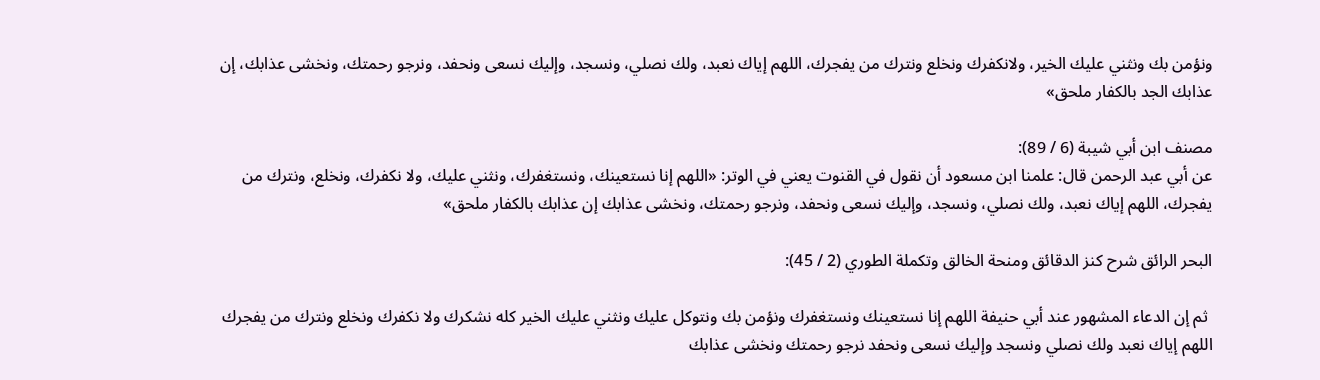ونؤمن بك ونثني عليك الخير، ولانكفرك ونخلع ونترك من يفجرك، اللهم إياك نعبد، ولك نصلي، ونسجد، وإليك نسعى ونحفد، ونرجو رحمتك، ونخشى عذابك، إن عذابك الجد بالكفار ملحق»

مصنف ابن أبي شيبة (6 / 89):
عن أبي عبد الرحمن قال: علمنا ابن مسعود أن نقول في القنوت يعني في الوتر: «اللهم إنا نستعينك، ونستغفرك، ونثني عليك، ولا نكفرك، ونخلع، ونترك من يفجرك، اللهم إياك نعبد، ولك نصلي، ونسجد، وإليك نسعى ونحفد، ونرجو رحمتك، ونخشى عذابك إن عذابك بالكفار ملحق»

البحر الرائق شرح كنز الدقائق ومنحة الخالق وتكملة الطوري (2 / 45):

 ثم إن الدعاء المشهور عند أبي حنيفة اللهم إنا نستعينك ونستغفرك ونؤمن بك ونتوكل عليك ونثني عليك الخير كله نشكرك ولا نكفرك ونخلع ونترك من يفجرك اللهم إياك نعبد ولك نصلي ونسجد وإليك نسعى ونحفد نرجو رحمتك ونخشى عذابك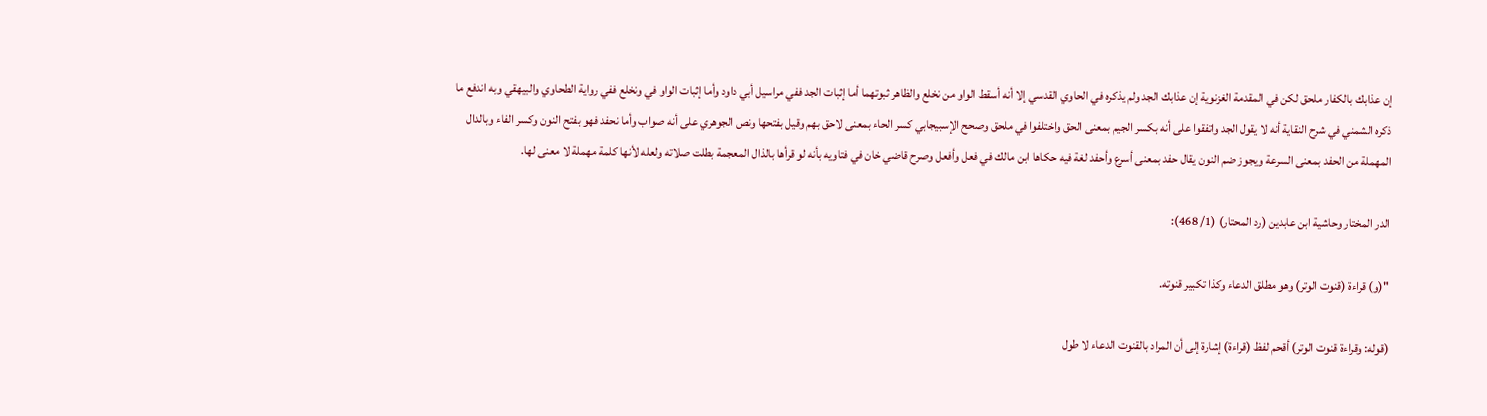إن عذابك بالكفار ملحق لكن في المقدمة الغزنوية إن عذابك الجد ولم يذكره في الحاوي القدسي إلا أنه أسقط الواو من نخلع والظاهر ثبوتهما أما إثبات الجد ففي مراسيل أبي داود وأما إثبات الواو في ونخلع ففي رواية الطحاوي والبيهقي وبه اندفع ما ذكره الشمني في شرح النقاية أنه لا يقول الجد واتفقوا على أنه بكسر الجيم بمعنى الحق واختلفوا في ملحق وصحح الإسبيجابي كسر الحاء بمعنى لاحق بهم وقيل بفتحها ونص الجوهري على أنه صواب وأما نحفد فهو بفتح النون وكسر الفاء وبالدال المهملة من الحفد بمعنى السرعة ويجوز ضم النون يقال حفد بمعنى أسرع وأحفد لغة فيه حكاها ابن مالك في فعل وأفعل وصرح قاضي خان في فتاويه بأنه لو قرأها بالذال المعجمة بطلت صلاته ولعله لأنها كلمة مهملة لا معنى لها.

الدر المختار وحاشية ابن عابدين (رد المحتار) (1/ 468):

"(و) قراءة (قنوت الوتر) وهو مطلق الدعاء وكذا تكبير قنوته.

(قوله: وقراءة قنوت الوتر) أقحم لفظ (قراءة) إشارة إلى أن المراد بالقنوت الدعاء لا طول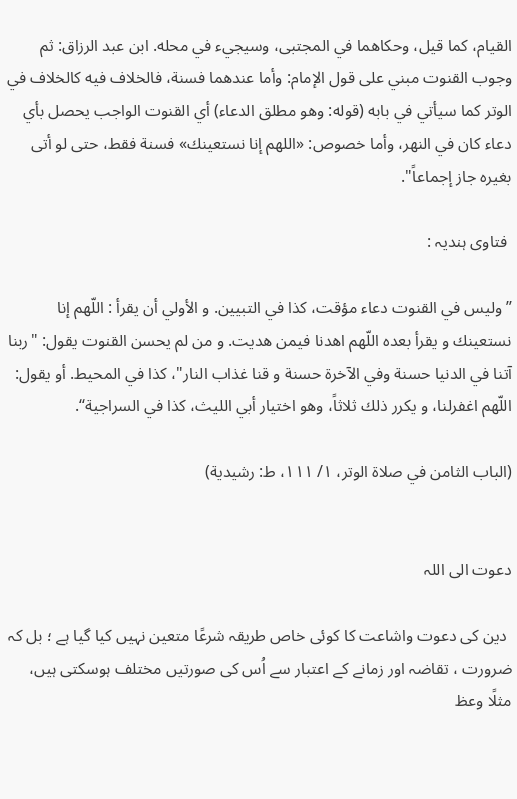القيام، كما قيل، وحكاهما في المجتبى، وسيجيء في محله. ابن عبد الرزاق: ثم وجوب القنوت مبني على قول الإمام: وأما عندهما فسنة، فالخلاف فيه كالخلاف في الوتر كما سيأتي في بابه (قوله: وهو مطلق الدعاء) أي القنوت الواجب يحصل بأي دعاء كان في النهر، وأما خصوص: «اللهم إنا نستعينك» فسنة فقط، حتى لو أتى بغيره جاز إجماعاً".

 فتاوی ہندیہ :

’’وليس في القنوت دعاء مؤقت، كذا في التبيين. و الأولي أن يقرأ : اللّهم إنا نستعينك و يقرأ بعده اللّهم اهدنا فيمن هديت. و من لم يحسن القنوت يقول: "ربنا آتنا في الدنيا حسنة وفي الآخرة حسنة و قنا غذاب النار"، كذا في المحيط. أو يقول: اللّهم اغفرلنا، و يكرر ذلك ثلاثاً، وهو اختيار أبي الليث، كذا في السراجية‘‘.

(الباب الثامن في صلاة الوتر، ١/ ١١١، ط: رشيدية)


دعوت الی اللہ

 دین کی دعوت واشاعت کا کوئی خاص طریقہ شرعًا متعین نہیں کیا گیا ہے ؛ بل کہ ضرورت ، تقاضہ اور زمانے کے اعتبار سے اُس کی صورتیں مختلف ہوسکتی ہیں، مثلًا وعظ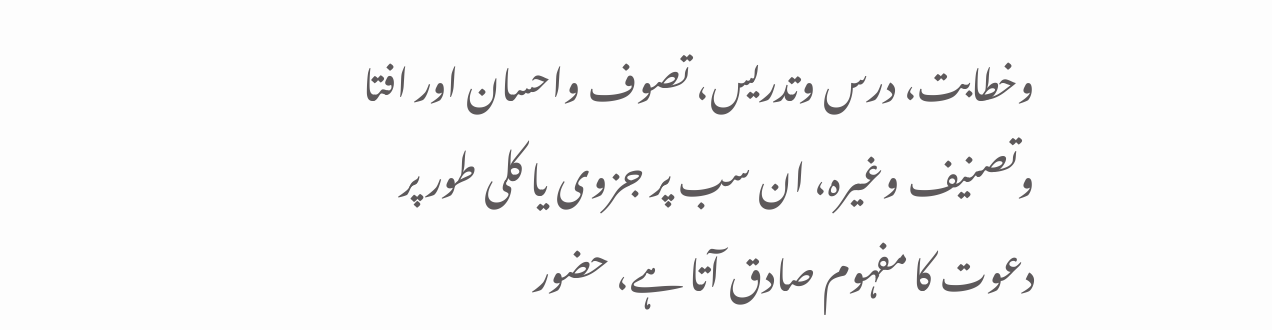وخطابت، درس وتدریس، تصوف واحسان اور افتا وتصنیف وغیرہ، ان سب پر جزوی یا کلی طور پر دعوت کا مفہوم صادق آتا ہے، حضور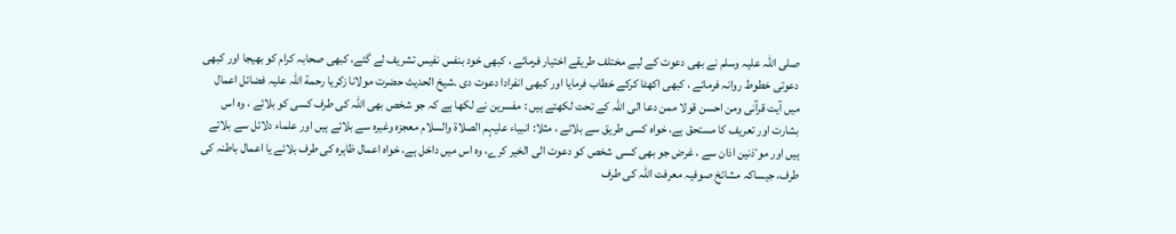صلی اللہ علیہ وسلم نے بھی دعوت کے لیے مختلف طریقے اختیار فرمائے ، کبھی خود بنفس نفیس تشریف لے گئے، کبھی صحابہ کرام کو بھیجا اور کبھی دعوتی خطوط روانہ فرمائے ، کبھی اکھٹا کرکے خطاب فرمایا اور کبھی انفرادا دعوت دی ۔شیخ الحدیث حضرت مولانا زکریا رحمة اللہ علیہ فضائل اعمال میں آیت قرآنی ومن احسن قولا ممن دعا الی اللہ کے تحت لکھتے ہیں : مفسرین نے لکھا ہے کہ جو شخص بھی اللہ کی طرف کسی کو بلائے ، وہ اس بشارت اور تعریف کا مستحق ہے، خواہ کسی طریق سے بلائے ، مثلا: انبیاء علیہم الصلاة والسلام معجزہ وغیرہ سے بلاتے ہیں اور علماء دلائل سے بلاتے ہیں اور موٴذنین اذان سے ، غرض جو بھی کسی شخص کو دعوت الی الخیر کرے، وہ اس میں داخل ہے، خواہ اعمال ظاہرہ کی طرف بلائے یا اعمال باطنہ کی طرف، جیساکہ مشائخ صوفیہ معرفت اللہ کی طرف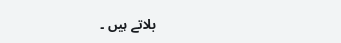بلاتے ہیں ۔